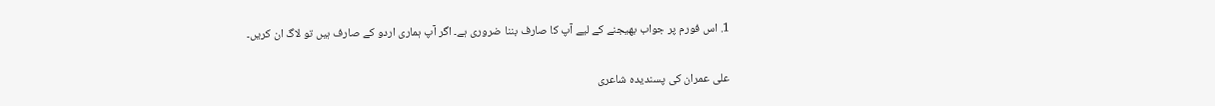1. اس فورم پر جواب بھیجنے کے لیے آپ کا صارف بننا ضروری ہے۔ اگر آپ ہماری اردو کے صارف ہیں تو لاگ ان کریں۔

علی عمران کی پسندیدہ شاعری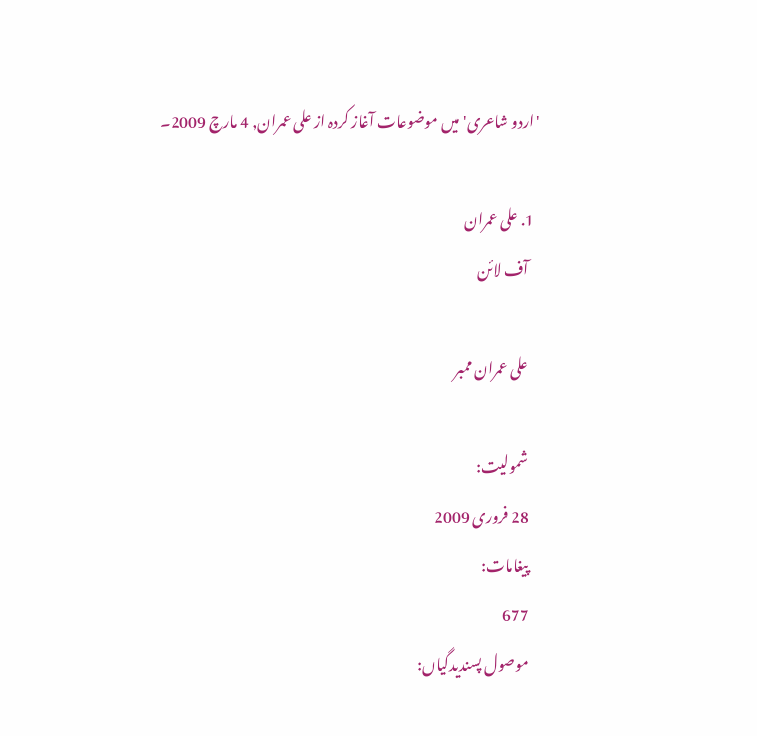'اردو شاعری' میں موضوعات آغاز کردہ از علی عمران, 4 مارچ 2009۔

  1. علی عمران
    آف لائن

    علی عمران ممبر

    شمولیت:
    28 فروری 2009
    پیغامات:
    677
    موصول پسندیدگیاں: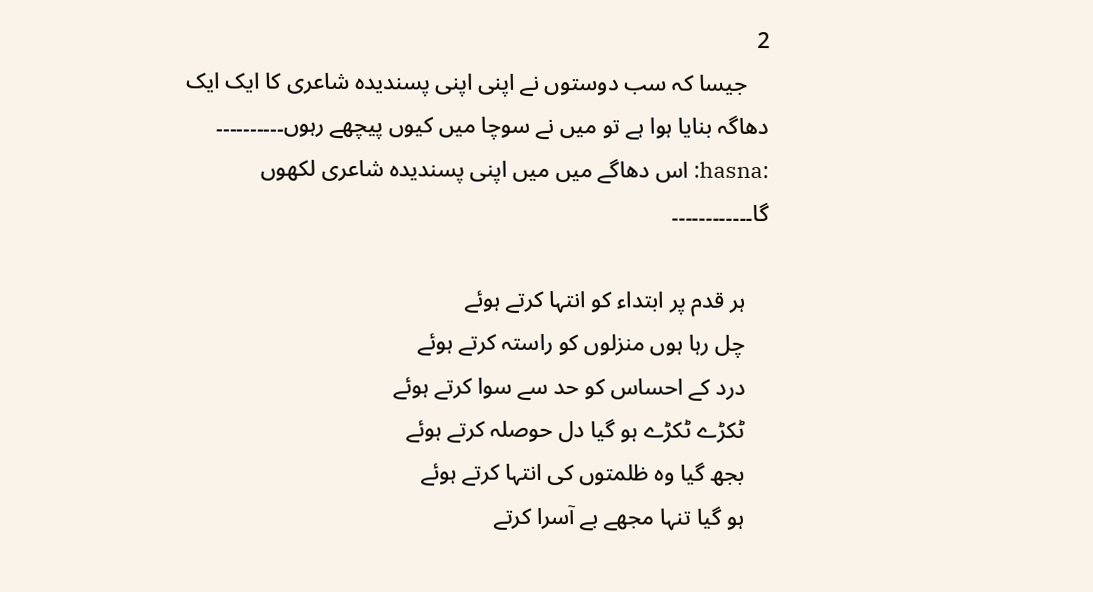2
    جیسا کہ سب دوستوں نے اپنی اپنی پسندیدہ شاعری کا ایک ایک دھاگہ بنایا ہوا ہے تو میں نے سوچا میں کیوں پیچھے رہوں۔۔۔۔۔۔۔۔۔۔ :hasna: اس دھاگے میں میں اپنی پسندیدہ شاعری لکھوں گا۔۔۔۔۔۔۔۔۔۔۔۔

    ہر قدم پر ابتداء کو انتہا کرتے ہوئے
    چل رہا ہوں منزلوں کو راستہ کرتے ہوئے
    درد کے احساس کو حد سے سوا کرتے ہوئے
    ٹکڑے ٹکڑے ہو گیا دل حوصلہ کرتے ہوئے
    بجھ گیا وہ ظلمتوں کی انتہا کرتے ہوئے
    ہو گیا تنہا مجھے بے آسرا کرتے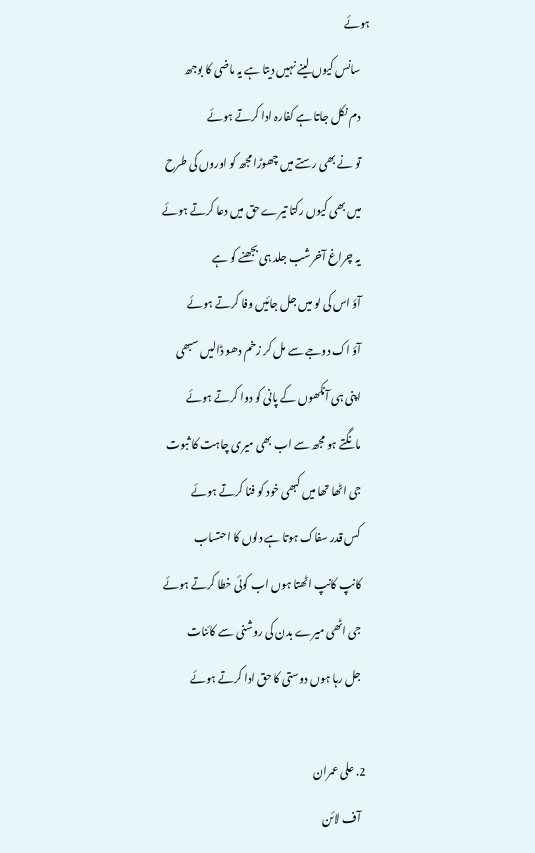ہوئے
    سانس کیوں لینے نہیں دیتا ہے یہ ماضی کا بوجھ
    دم نکل جاتا ہے کفارہ ادا کرتے ہوئے
    تو نے بھی رستے میں چھوڑا مجھ کو اوروں کی طرح
    میں بھی کیوں رکتا تیرے حق میں دعا کرتے ہوئے
    یہ چراغ آخرشب جلد ہی بجھنے کو ہے
    آؤ اس کی لو میں جل جائیں وفا کرتے ہوئے
    آؤ اک دوجے سے مل کر زخم دھو ڈالیں سبھی
    اپنی ہی آنکھوں کے پانی کو دوا کرتے ہوئے
    مانگتے ہو مجھ سے اب بھی میری چاہت کا ثبوت
    جی اٹھا تھا میں کبھی خود کو فنا کرتے ہوئے
    کس قدر سفاک ہوتا ہے دلوں کا احتساب
    کانپ کانپ اٹھتا ہوں اب کوئی خطا کرتے ہوئے
    جی اٹھی میرے بدن کی روشنی سے کائنات
    جل رہا ہوں دوستی کا حق ادا کرتے ہوئے

  2. علی عمران
    آف لائن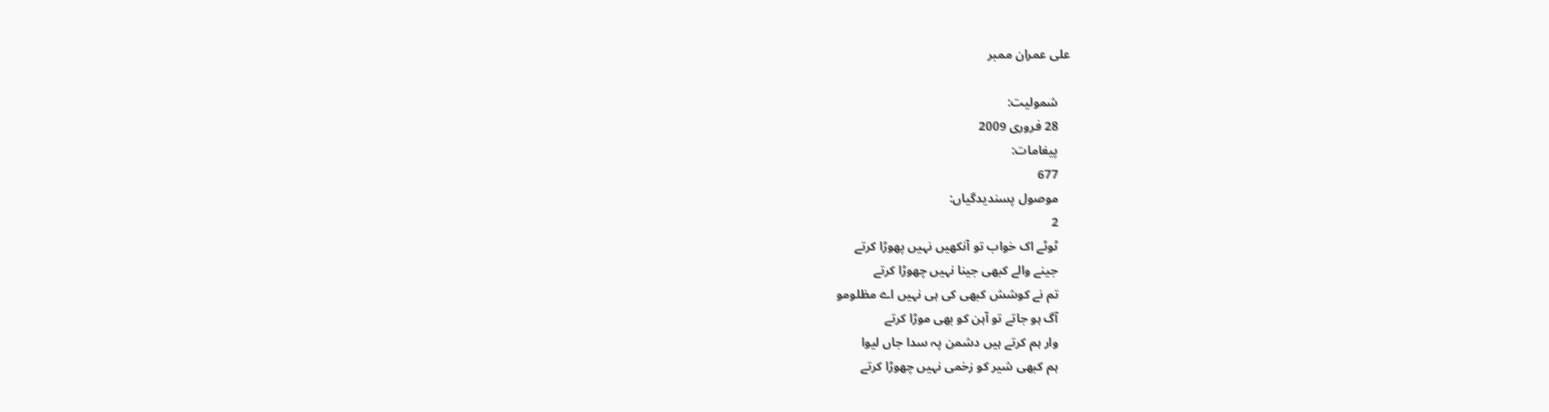علی عمران ممبر

    شمولیت:
    28 فروری 2009
    پیغامات:
    677
    موصول پسندیدگیاں:
    2
    ٹوٹے اک خواب تو آنکھیں نہیں پھوڑا کرتے
    جینے والے کبھی جینا نہیں چھوڑا کرتے
    تم نے کوشش کبھی کی ہی نہیں اے مظلومو
    آگ ہو جاتے تو آہن کو بھی موڑا کرتے
    وار ہم کرتے ہیں دشمن پہ سدا جاں لیوا
    ہم کبھی شیر کو زخمی نہیں چھوڑا کرتے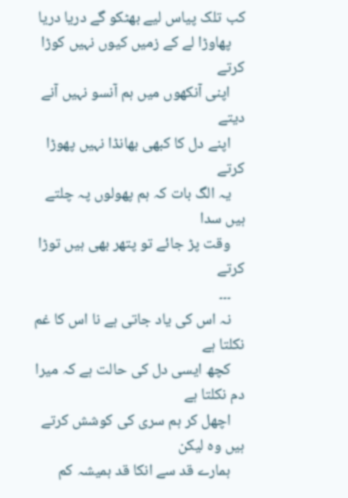کب تلک پیاس لیے بھٹکو گے دریا دریا
    پھاوڑا لے کے زمیں کیوں نہیں کوڑا کرتے
    اپنی آنکھوں میں ہم آنسو نہیں آنے دیتے
    اپنے دل کا کبھی بھانڈا نہیں پھوڑا کرتے
    یہ الگ بات کہ ہم پھولوں پہ چلتے ہیں سدا
    وقت پڑ جائے تو پتھر بھی ہیں توڑا کرتے
    ۔۔۔
    نہ اس کی یاد جاتی ہے نا اس کا غم نکلتا ہے
    کچھ ایسی دل کی حالت ہے کہ میرا دم نکلتا ہے
    اچھل کر ہم سری کی کوشش کرتے ہیں وہ لیکن
    ہمارے قد سے انکا قد ہمیشہ کم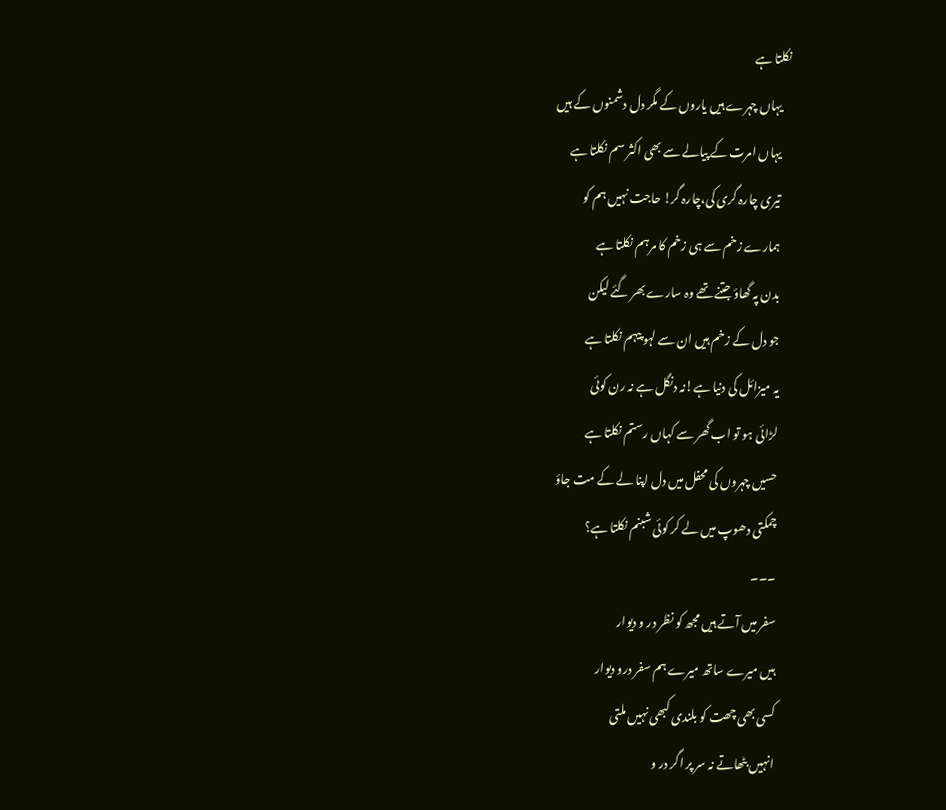نکلتا ہے
    یہاں چہرے ہیں یاروں کے مگر دل دشمنوں کے ہیں
    یہاں امرت کے پیالے سے بھی اکثر سم نکلتا ہے
    تیری چارہ گری کی،چارہ گر! حاجت نہیں ہم کو
    ہمارے زخم سے ہی زخم کا مرہم نکلتا ہے
    بدن پہ گھاؤ جتنے تھے وہ سارے بھر گئے لیکن
    جو دل کے زخم ہیں ان سے لہو پیہم نکلتا ہے
    یہ میزائل کی دنیا ہے!نہ دنگل ہے نہ رن کوئی
    لڑائی ہو تو اب گھر سے کہاں رستم نکلتا ہے
    حسیں چہروں کی محفل میں دل اپنا لے کے مت جاؤ
    چمکتی دھوپ میں لے کر کوئی شبنم نکلتا ہے؟
    ۔۔۔
    سفر میں آتے ہیں مجھ کو نظر در و دیوار
    ہیں میرے ساتھ میرے ہم سفر درو دیوار
    کسی بھی چھت کو بلندی کبھی نہیں ملتی
    انہیں بٹھاتے نہ سر پر اگر در و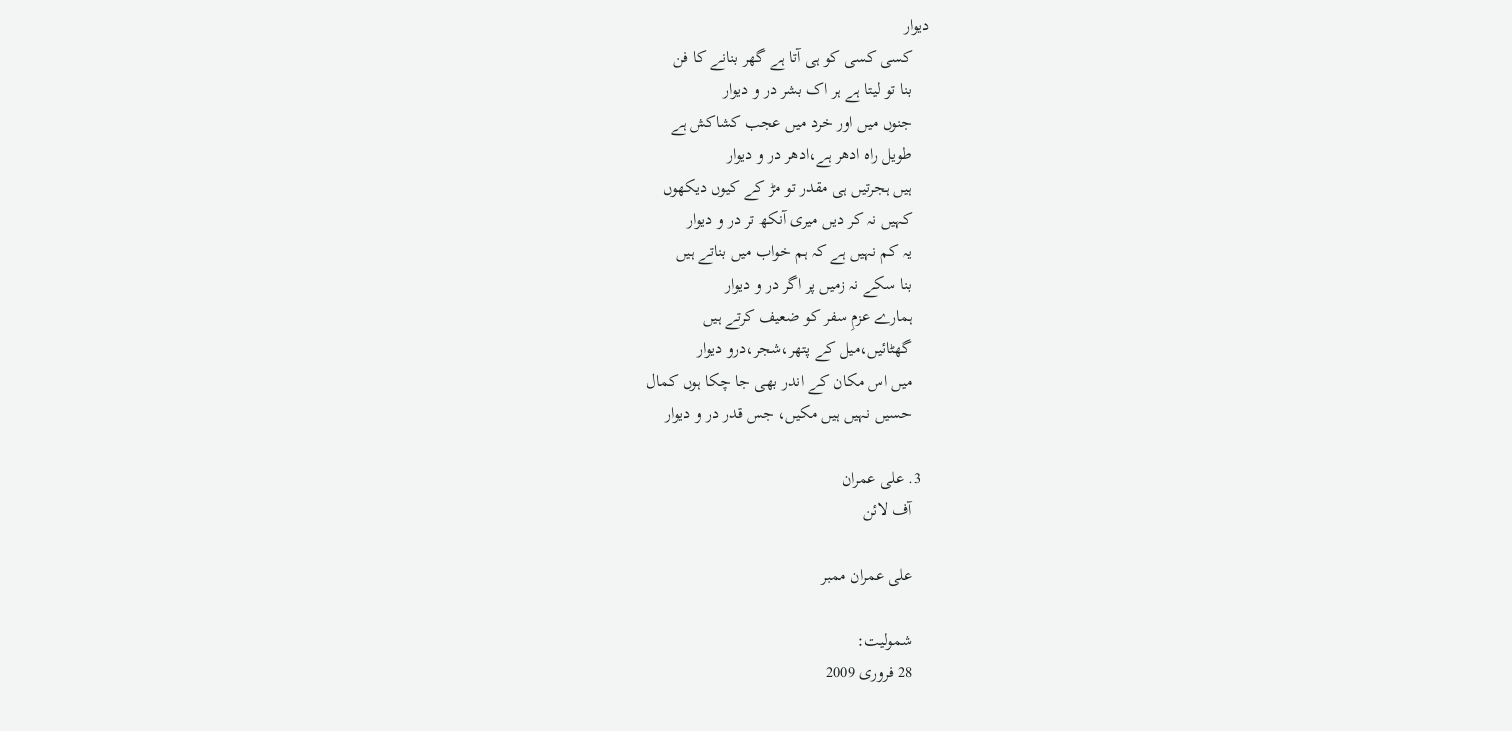دیوار
    کسی کسی کو ہی آتا ہے گھر بنانے کا فن
    بنا تو لیتا ہے ہر اک بشر در و دیوار
    جنوں میں اور خرد میں عجب کشاکش ہے
    طویل راہ ادھر ہے،ادھر در و دیوار
    ہیں ہجرتیں ہی مقدر تو مڑ کے کیوں دیکھوں
    کہیں نہ کر دیں میری آنکھ تر در و دیوار
    یہ کم نہیں ہے کہ ہم خواب میں بناتے ہیں
    بنا سکے نہ زمیں پر اگر در و دیوار
    ہمارے عزمِ سفر کو ضعیف کرتے ہیں
    گھٹائیں،میل کے پتھر،شجر،درو دیوار
    میں اس مکان کے اندر بھی جا چکا ہوں کمال
    حسیں نہیں ہیں مکیں، جس قدر در و دیوار

  3. علی عمران
    آف لائن

    علی عمران ممبر

    شمولیت:
    28 فروری 2009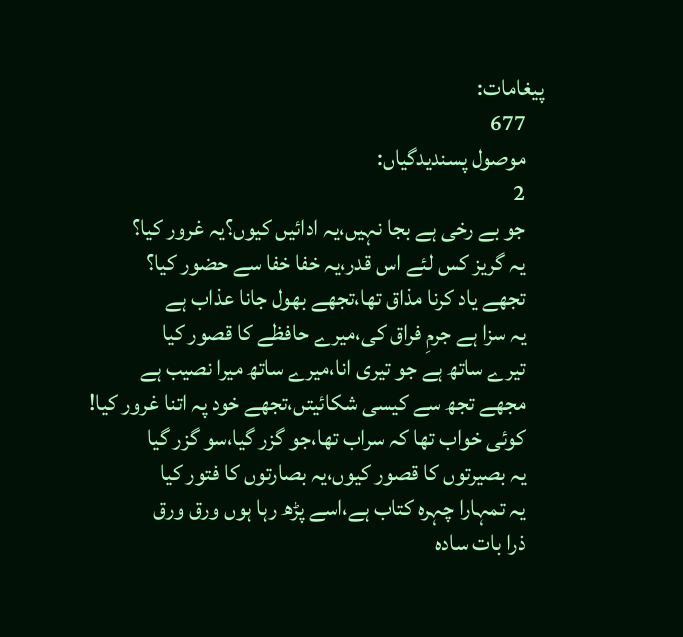پیغامات:
    677
    موصول پسندیدگیاں:
    2
    جو بے رخی ہے بجا نہیں،یہ ادائیں کیوں؟یہ غرور کیا؟
    یہ گریز کس لئے اس قدر،یہ خفا خفا سے حضور کیا؟
    تجھے یاد کرنا مذاق تھا،تجھے بھول جانا عذاب ہے
    یہ سزا ہے جرمِ فراق کی،میرے حافظے کا قصور کیا
    تیرے ساتھ ہے جو تیری انا،میرے ساتھ میرا نصیب ہے
    مجھے تجھ سے کیسی شکائیتں،تجھے خود پہ اتنا غرور کیا!
    کوئی خواب تھا کہ سراب تھا،جو گزر گیا،سو گزر گیا
    یہ بصیرتوں کا قصور کیوں،یہ بصارتوں کا فتور کیا
    یہ تمہارا چہرہ کتاب ہے،اسے پڑھ رہا ہوں ورق ورق
    ذرا بات سادہ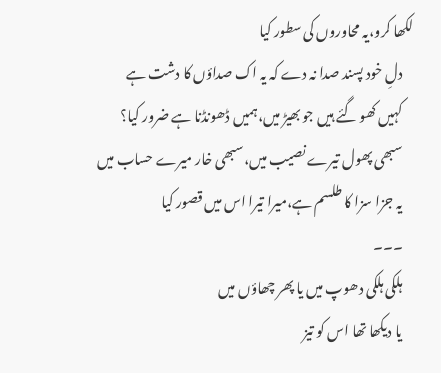لکھا کرو،یہ محاوروں کی سطور کیا
    دلِ خود پسند صدا نہ دے کہ یہ اک صداؤں کا دشت ہے
    کہیں کھو گئے ہیں جو بھیڑ میں،ہمیں ڈھونڈنا ہے ضرور کیا؟
    سبھی پھول تیرے نصیب میں،سبھی خار میرے حساب میں
    یہ جزا سزا کا طلسم ہے،میرا تیرا اس میں قصور کیا
    ۔۔۔
    ہلکی ہلکی دھوپ میں یا پھر چھاؤں میں
    یا دیکھا تھا اس کو تیز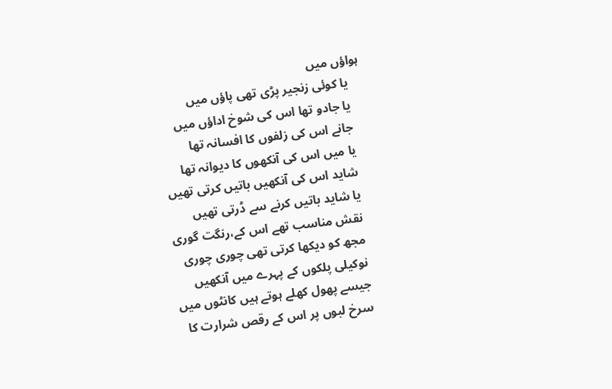ہواؤں میں
    یا کوئی زنجیر پڑی تھی پاؤں میں
    یا جادو تھا اس کی شوخ اداؤں میں
    جانے اس کی زلفوں کا افسانہ تھا
    یا میں اس کی آنکھوں کا دیوانہ تھا
    شاید اس کی آنکھیں باتیں کرتی تھیں
    یا شاید باتیں کرنے سے ڈرتی تھیں
    نقش مناسب تھے اس کے،رنگت گوری
    مجھ کو دیکھا کرتی تھی چوری چوری
    نوکیلی پلکوں کے پہرے میں آنکھیں
    جیسے پھول کھلے ہوتے ہیں کانٹوں میں
    سرخ لبوں پر اس کے رقص شرارت کا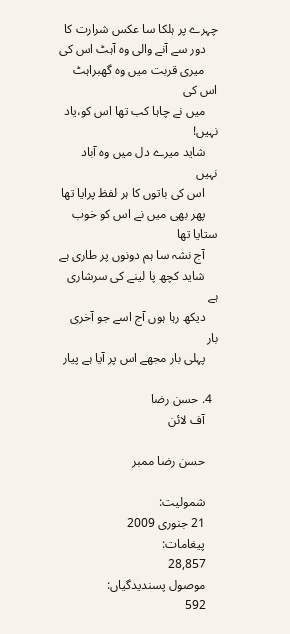چہرے پر ہلکا سا عکس شرارت کا
    دور سے آنے والی وہ آہٹ اس کی
    میری قربت میں وہ گھبراہٹ اس کی
    میں نے چاہا کب تھا اس کو،یاد نہیں!
    شاید میرے دل میں وہ آباد نہیں
    اس کی باتوں کا ہر لفظ پرایا تھا
    پھر بھی میں نے اس کو خوب ستایا تھا
    آج نشہ سا ہم دونوں پر طاری ہے
    شاید کچھ پا لینے کی سرشاری ہے
    دیکھ رہا ہوں آج اسے جو آخری بار
    پہلی بار مجھے اس پر آیا ہے پیار

  4. حسن رضا
    آف لائن

    حسن رضا ممبر

    شمولیت:
    21 جنوری 2009
    پیغامات:
    28,857
    موصول پسندیدگیاں:
    592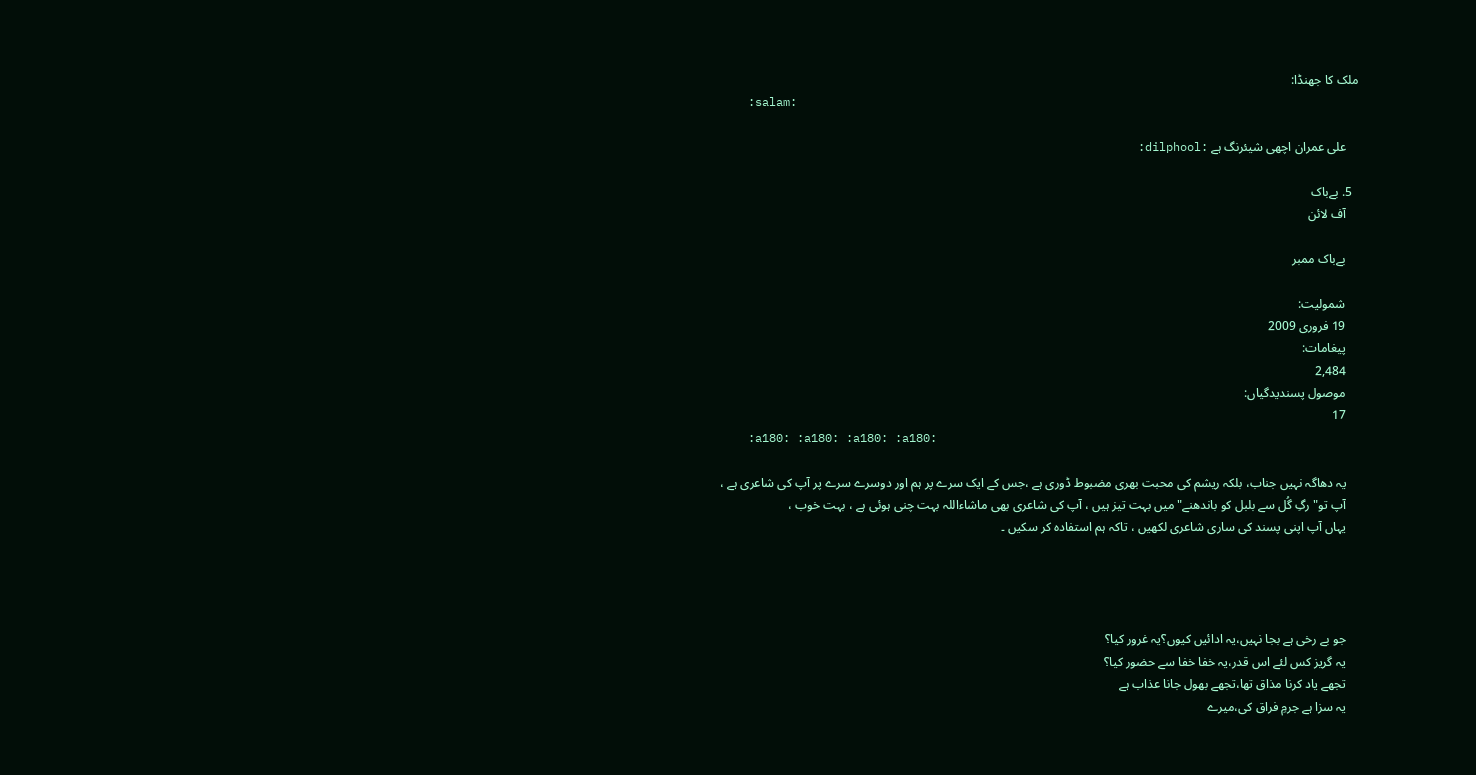ملک کا جھنڈا:
    :salam:

    علی عمران اچھی شیئرنگ ہے :dilphool:

  5. بےباک
    آف لائن

    بےباک ممبر

    شمولیت:
    19 فروری 2009
    پیغامات:
    2,484
    موصول پسندیدگیاں:
    17
    :a180: :a180: :a180: :a180:

    یہ دھاگہ نہیں جناب، بلکہ ریشم کی محبت بھری مضبوط ڈوری ہے ،جس کے ایک سرے پر ہم اور دوسرے سرے پر آپ کی شاعری ہے ،
    آپ تو" رگِ گُل سے بلبل کو باندھنے" میں بہت تیز ہیں ، آپ کی شاعری بھی ماشاءاللہ بہت چنی ہوئی ہے ، بہت خوب ،
    یہاں آپ اپنی پسند کی ساری شاعری لکھیں ، تاکہ ہم استفادہ کر سکیں ۔




    جو بے رخی ہے بجا نہیں،یہ ادائیں کیوں؟یہ غرور کیا؟
    یہ گریز کس لئے اس قدر،یہ خفا خفا سے حضور کیا؟
    تجھے یاد کرنا مذاق تھا،تجھے بھول جانا عذاب ہے
    یہ سزا ہے جرمِ فراق کی،میرے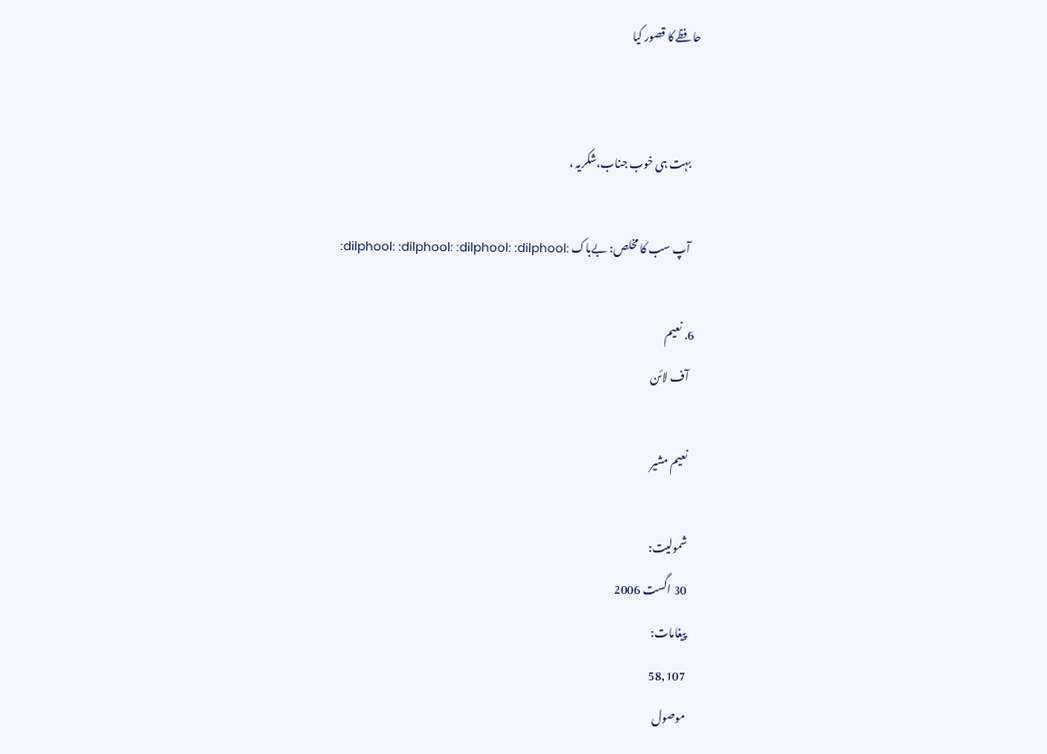حافظے کا قصور کیا


    بہت ہی خوب جناب،شکریہ ،

    آپ سب کا مخلص: بےباک :dilphool: :dilphool: :dilphool: :dilphool:

  6. نعیم
    آف لائن

    نعیم مشیر

    شمولیت:
    30 اگست 2006
    پیغامات:
    58,107
    موصول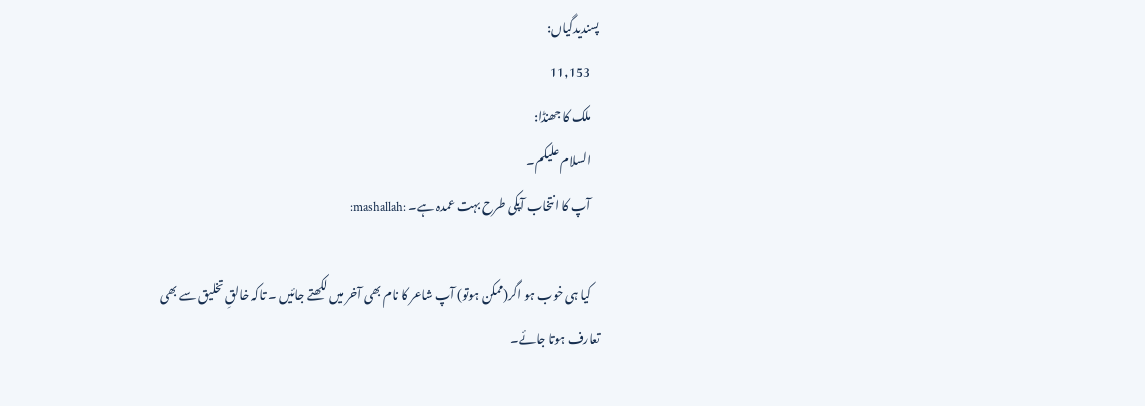پسندیدگیاں:
    11,153
    ملک کا جھنڈا:
    السلام علیکم۔
    آپ کا انتخاب آپکی طرح بہت عمدہ ہے۔ :mashallah:

    کیا ہی خوب ہو اگر(ممکن ہوتو) آپ شاعر کا نام بھی آخر میں لکھتے جائیں ۔ تاکہ خالقِ تخلیق سے بھی تعارف ہوتا جائے۔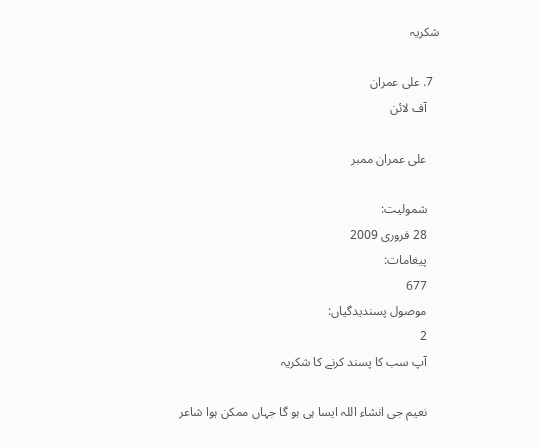شکریہ

  7. علی عمران
    آف لائن

    علی عمران ممبر

    شمولیت:
    28 فروری 2009
    پیغامات:
    677
    موصول پسندیدگیاں:
    2
    آپ سب کا پسند کرنے کا شکریہ

    نعیم جی انشاء اللہ ایسا ہی ہو گا جہاں ممکن ہوا شاعر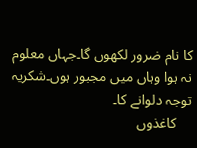کا نام ضرور لکھوں گا۔جہاں معلوم نہ ہوا وہاں میں مجبور ہوں۔شکریہ توجہ دلوانے کا۔
    کاغذوں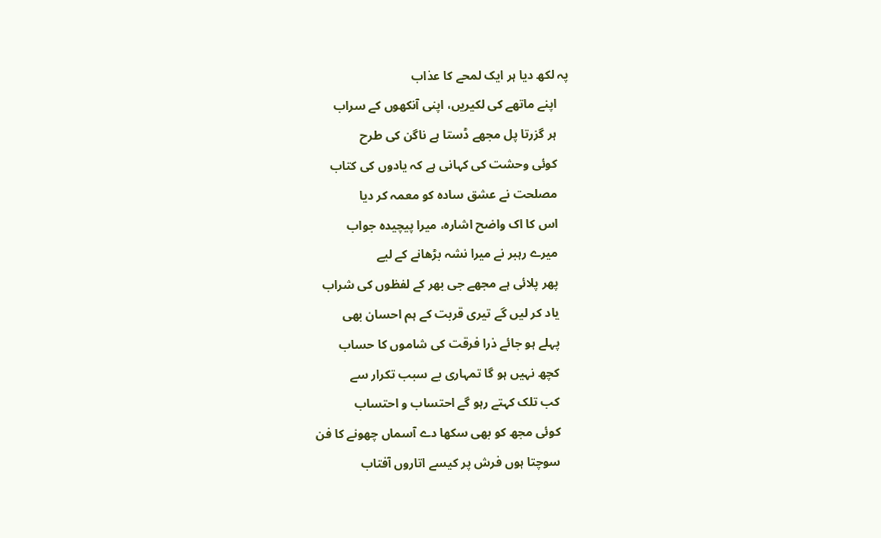پہ لکھ دیا ہر ایک لمحے کا عذاب
    اپنے ماتھے کی لکیریں، اپنی آنکھوں کے سراب
    ہر گزرتا پل مجھے ڈستا ہے ناگن کی طرح
    کوئی وحشت کی کہانی ہے کہ یادوں کی کتاب
    مصلحت نے عشق سادہ کو معمہ کر دیا
    اس کا اک واضح اشارہ، میرا پیچیدہ جواب
    میرے رہبر نے میرا نشہ بڑھانے کے لیے
    پھر پلائی ہے مجھے جی بھر کے لفظوں کی شراب
    یاد کر لیں گے تیری قربت کے ہم احسان بھی
    پہلے ہو جائے ذرا فرقت کی شاموں کا حساب
    کچھ نہیں ہو گا تمہاری بے سبب تکرار سے
    کب تلک کہتے رہو گے احتساب و احتساب
    کوئی مجھ کو بھی سکھا دے آسماں چھونے کا فن
    سوچتا ہوں فرش پر کیسے اتاروں آفتاب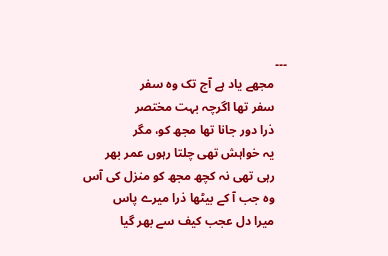۔۔۔
    مجھے یاد ہے آج تک وہ سفر
    سفر تھا اگرچہ بہت مختصر
    ذرا دور جانا تھا مجھ کو، مگر
    یہ خواہش تھی چلتا رہوں عمر بھر
    رہی تھی نہ کچھ مجھ کو منزل کی آس
    وہ جب آ کے بیٹھا ذرا میرے پاس
    میرا دل عجب کیف سے بھر گیا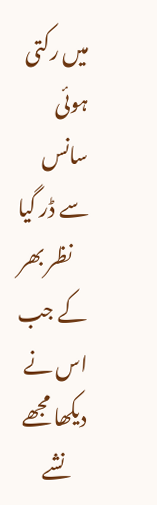میں رکتی ہوئی سانس سے ڈر گیا
    نظر بھر کے جب اس نے دیکھا مجھے
    نشے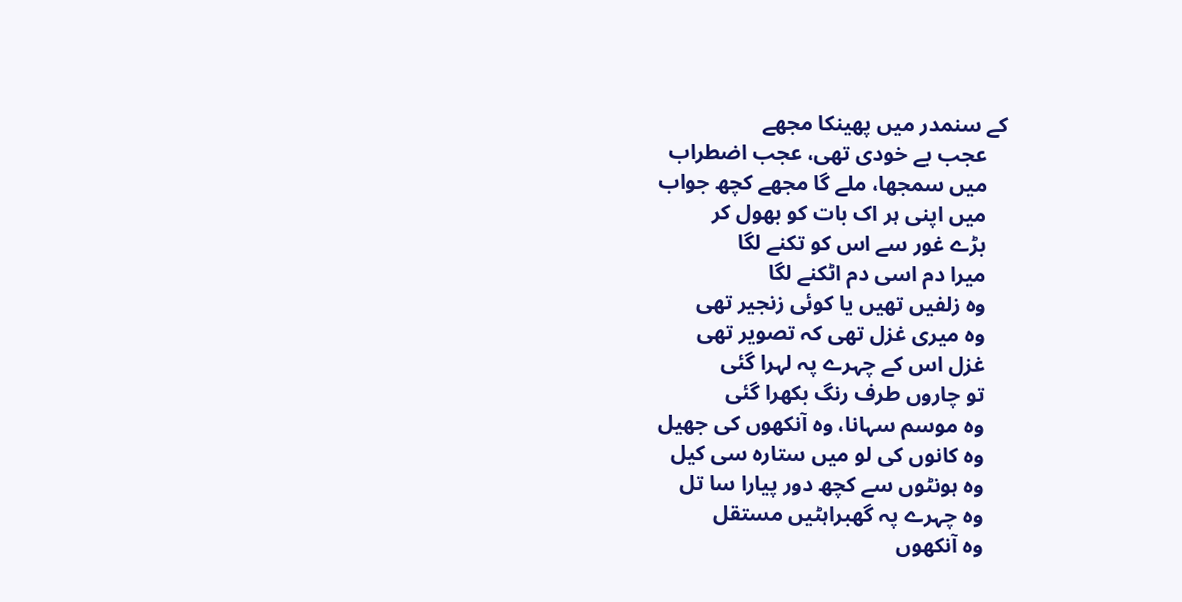کے سنمدر میں پھینکا مجھے
    عجب بے خودی تھی، عجب اضطراب
    میں سمجھا، ملے گا مجھے کچھ جواب
    میں اپنی ہر اک بات کو بھول کر
    بڑے غور سے اس کو تکنے لگا
    میرا دم اسی دم اٹکنے لگا
    وہ زلفیں تھیں یا کوئی زنجیر تھی
    وہ میری غزل تھی کہ تصویر تھی
    غزل اس کے چہرے پہ لہرا گئی
    تو چاروں طرف رنگ بکھرا گئی
    وہ موسم سہانا، وہ آنکھوں کی جھیل
    وہ کانوں کی لو میں ستارہ سی کیل
    وہ ہونٹوں سے کچھ دور پیارا سا تل
    وہ چہرے پہ گھبراہٹیں مستقل
    وہ آنکھوں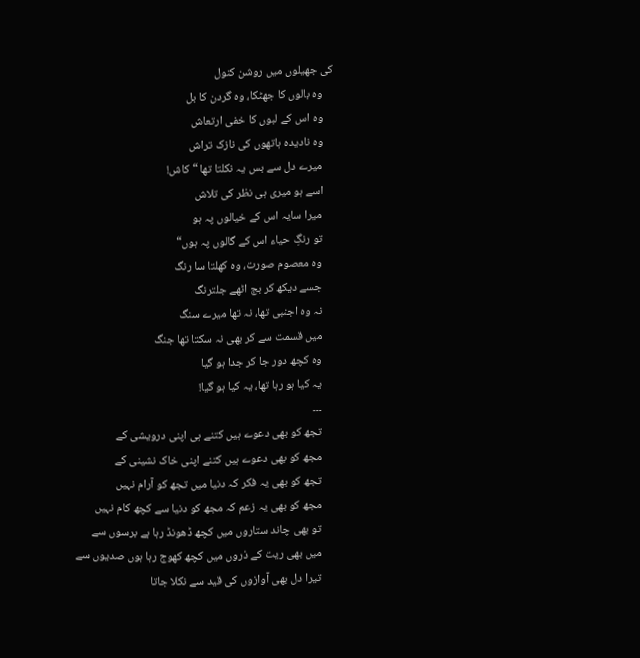کی جھیلوں میں روشن کنول
    وہ بالوں کا جھٹکا، وہ گردن کا بل
    وہ اس کے لبوں کا خفی ارتعاش
    وہ نادیدہ ہاتھوں کی نازک تراش
    میرے دل سے بس یہ نکلتا تھا “کاش!
    اسے ہو میری ہی نظر کی تلاش
    میرا سایہ اس کے خیالوں پہ ہو
    تو رنگِ حیاء اس کے گالوں پہ ہوں“
    وہ معصوم صورت، وہ کھلتا سا رنگ
    جسے دیکھ کر بج اٹھے جلترنگ
    نہ وہ اجنبی تھا، نہ تھا میرے سنگ
    میں قسمت سے کر بھی نہ سکتا تھا جنگ
    وہ کچھ دور جا کر جدا ہو گیا
    یہ کیا ہو رہا تھا، یہ کیا ہو گیا!
    ۔۔۔
    تجھ کو بھی دعوے ہیں کتنے ہی اپنی درویشی کے
    مجھ کو بھی دعوے ہیں کتنے اپنی خاک نشینی کے
    تجھ کو بھی یہ فکر کہ دنیا میں تجھ کو آرام نہیں
    مجھ کو بھی یہ زعم کہ مجھ کو دنیا سے کچھ کام نہیں
    تو بھی چاند ستاروں میں کچھ ڈھونڈ رہا ہے برسوں سے
    میں بھی ریت کے ذروں میں کچھ کھوج رہا ہوں صدیوں سے
    تیرا دل بھی آوازوں کی قید سے نکلا جاتا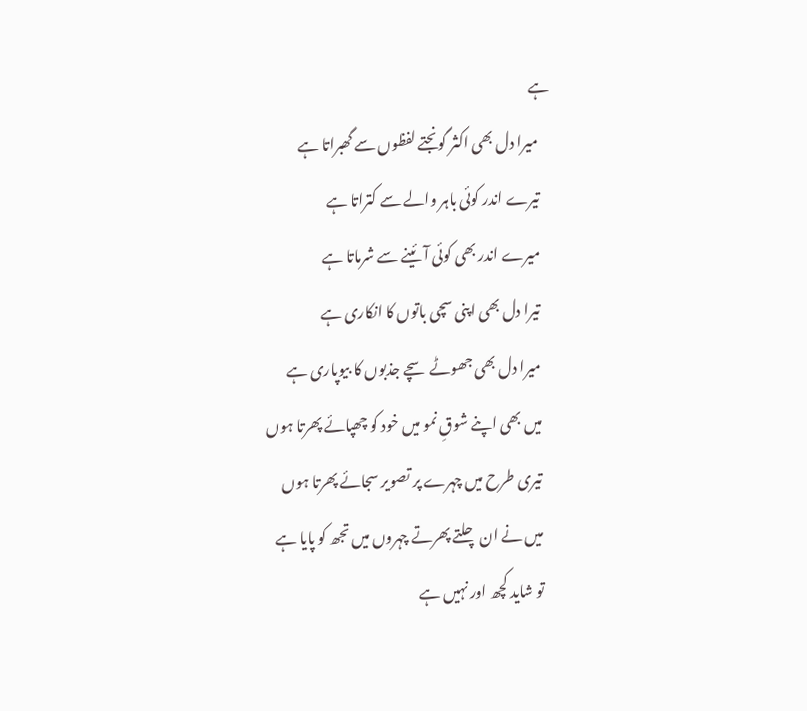ہے
    میرا دل بھی اکثر گونجتے لفظوں سے گھبراتا ہے
    تیرے اندر کوئی باہر والے سے کتراتا ہے
    میرے اندر بھی کوئی آئینے سے شرماتا ہے
    تیرا دل بھی اپنی سچی باتوں کا انکاری ہے
    میرا دل بھی جھوٹے سچے جذبوں کا بیوپاری ہے
    میں بھی اپنے شوقِ نمو میں خود کو چھپائے پھرتا ہوں
    تیری طرح میں چہرے پر تصویر سجائے پھرتا ہوں
    میں نے ان چلتے پھرتے چہروں میں تجھ کو پایا ہے
    تو شاید کچھ اور نہیں ہے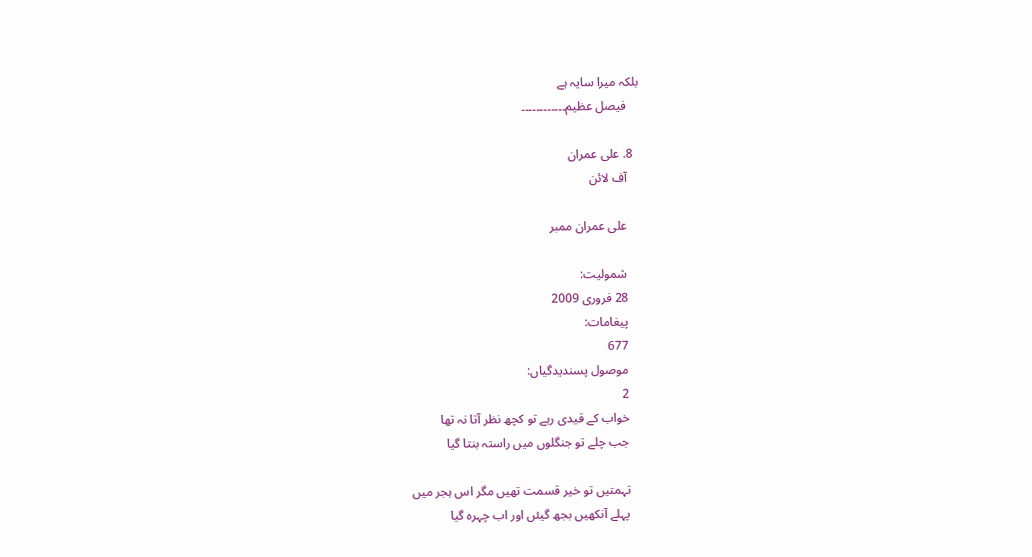بلکہ میرا سایہ ہے
    فیصل عظیم۔۔۔۔۔۔۔۔۔۔۔۔

  8. علی عمران
    آف لائن

    علی عمران ممبر

    شمولیت:
    28 فروری 2009
    پیغامات:
    677
    موصول پسندیدگیاں:
    2
    خواب کے قیدی رہے تو کچھ نظر آتا نہ تھا
    جب چلے تو جنگلوں میں راستہ بنتا گیا

    تہمتیں تو خیر قسمت تھیں مگر اس ہجر میں
    پہلے آنکھیں بجھ گیئں اور اب چہرہ گیا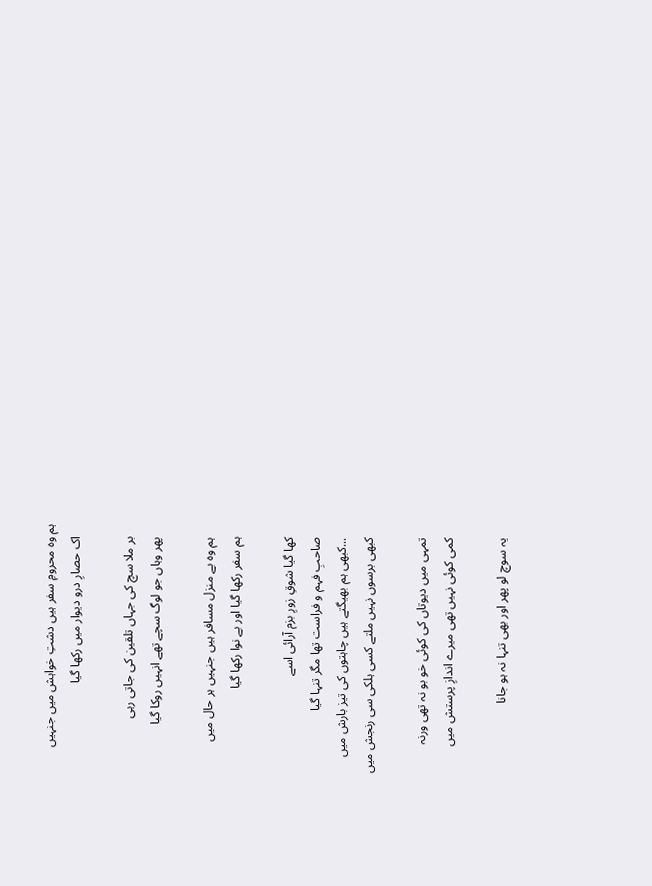ہم وہ محرومِ سفر ہیں دشتِ خواہش میں جنہیں
    اک حصارِ درو دیوار میں رکھا گیا

    بر ملا سچ کی جہاں تلقین کی جاتی رہی
    پھر وہاں جو لوگ سچے تھے انہیں روکا گیا

    ہم وہ بے منزل مسافر ہیں جنہیں ہر حال میں
    ہم سفر رکھا گیا اور بے نوا رکھا گیا

    کھا گیا شوقِ زورِ بزم آرائی اسے
    صاحبِ فہم و فراست تھا مگر تنہا گیا
    ...کبھی ہم بھیگتے ہیں چاہتوں کی تیز بارش میں
    کبھی برسوں نہیں ملتے کسی ہلکی سی رنجش میں

    تمہی میں دیوتاں کی کوئی خو بو نہ تھی ورنہ
    کمی کوئی نہیں تھی میرے اندازِ پرستش میں

    یہ سوچ لو پھر اور بھی تنہا نہ ہو جانا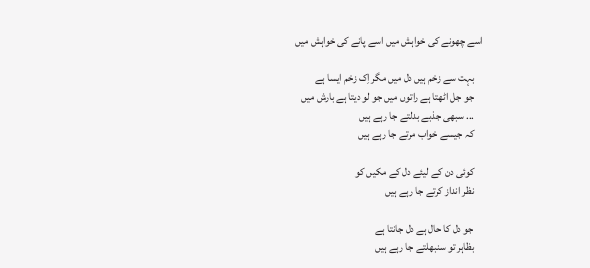اسے چھونے کی خواہش میں اسے پانے کی خواہش میں

    بہت سے زخم ہیں دل میں مگر اِک زخم ایسا ہے
    جو جل اٹھتا ہے راتوں میں جو لو دیتا ہے بارش میں
    ... سبھی جذبے بدلتے جا رہے ہیں
    کہ جیسے خواب مرتے جا رہے ہیں

    کوئی دن کے لیئے دل کے مکیں کو
    نظر انداز کرتے جا رہے ہیں

    جو دل کا حال ہے دل جانتا ہے
    بظاہر تو سنبھلتے جا رہے ہیں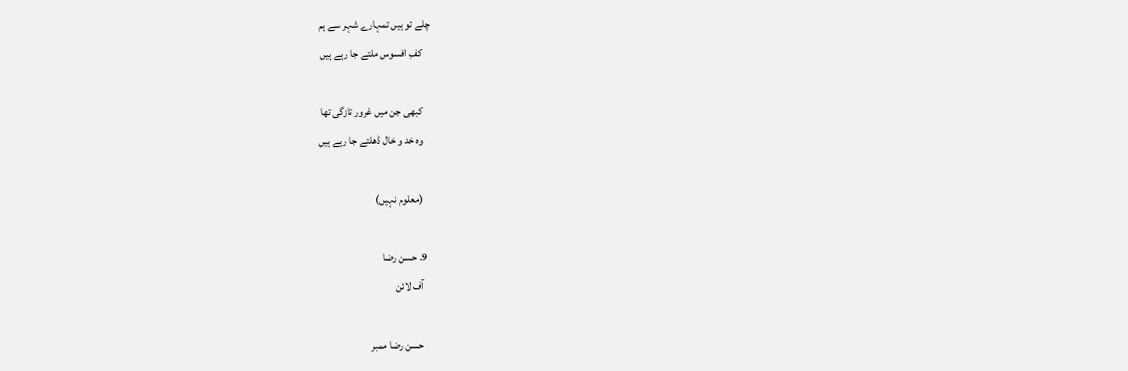چلے تو ہیں تمہارے شہر سے ہم
    کفِ افسوس ملتے جا رہے ہیں

    کبھی جن میں غرور تازگی تھا
    وہ خد و خال ڈھلتے جا رہے ہیں

    (معلوم نہیں)

  9. حسن رضا
    آف لائن

    حسن رضا ممبر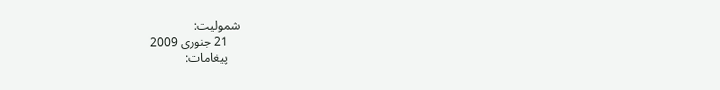شمولیت:
    21 جنوری 2009
    پیغامات: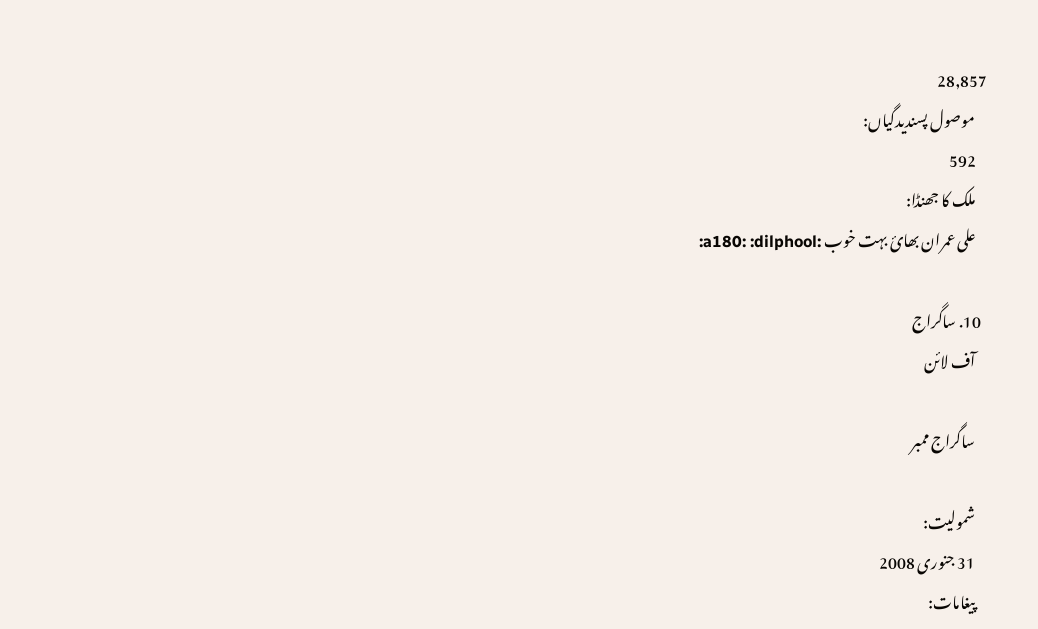28,857
    موصول پسندیدگیاں:
    592
    ملک کا جھنڈا:
    علی عمران بھائ بہت خوب :a180: :dilphool:

  10. ساگراج
    آف لائن

    ساگراج ممبر

    شمولیت:
    31 جنوری 2008
    پیغامات: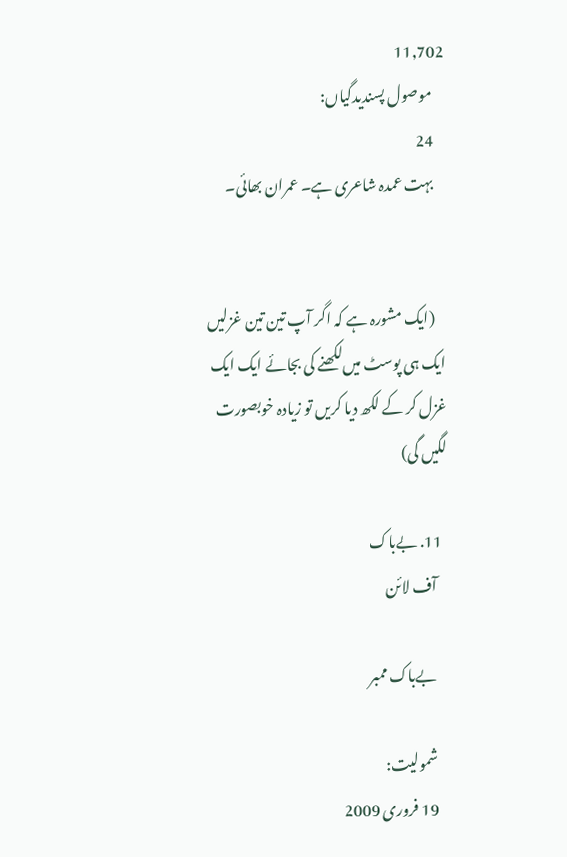11,702
    موصول پسندیدگیاں:
    24
    بہت عمدہ شاعری ہے۔ عمران بھائی۔


    (ایک مشورہ ہے کہ اگر آپ تین تین غزلیں ایک ہی پوسٹ میں‌لکھنے کی بجائے ایک ایک غزل کر کے لکھ دیا کریں تو زیادہ خوبصورت لگیں گی)

  11. بےباک
    آف لائن

    بےباک ممبر

    شمولیت:
    19 فروری 2009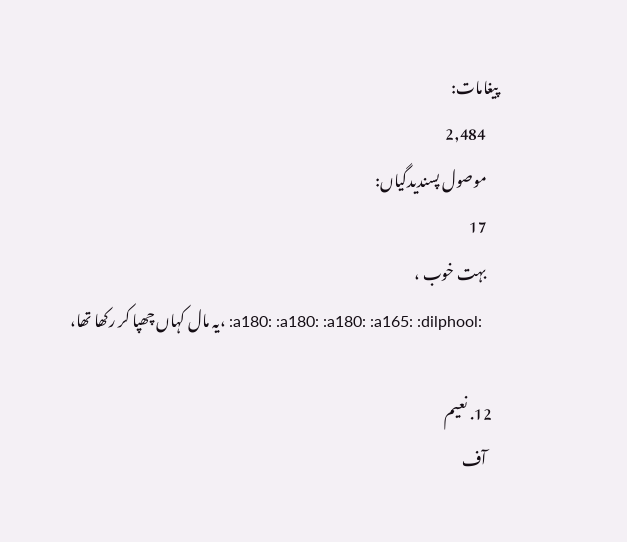پیغامات:
    2,484
    موصول پسندیدگیاں:
    17
    بہت خوب ،
    :a180: :a180: :a180: :a165: :dilphool: ،یہ مال کہاں چھپا کر رکھا تھا،

  12. نعیم
    آف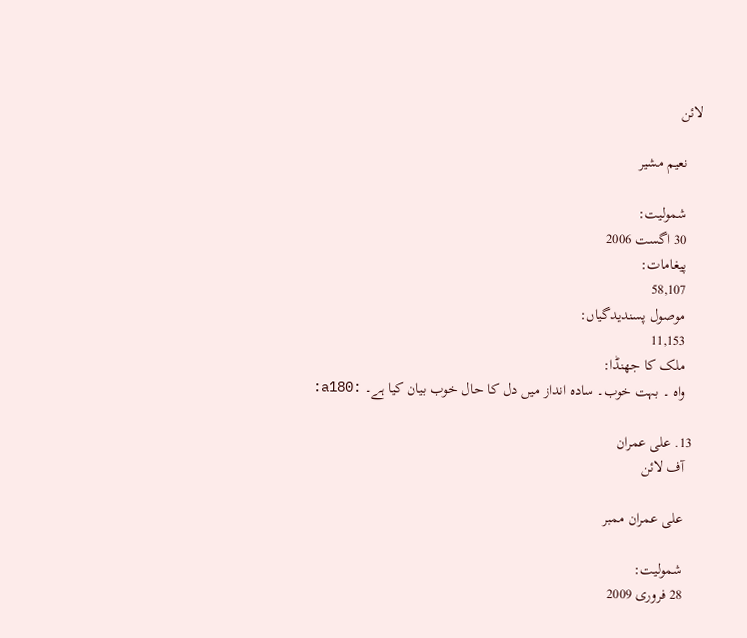لائن

    نعیم مشیر

    شمولیت:
    30 اگست 2006
    پیغامات:
    58,107
    موصول پسندیدگیاں:
    11,153
    ملک کا جھنڈا:
    واہ ۔ بہت خوب۔ سادہ انداز میں دل کا حال خوب بیان کیا ہے۔ :a180:

  13. علی عمران
    آف لائن

    علی عمران ممبر

    شمولیت:
    28 فروری 2009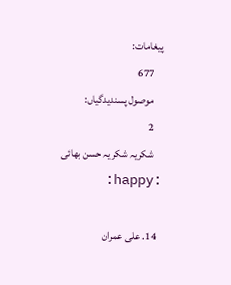پیغامات:
    677
    موصول پسندیدگیاں:
    2
    شکریہ شکریہ حسن بھائی :happy:

  14. علی عمران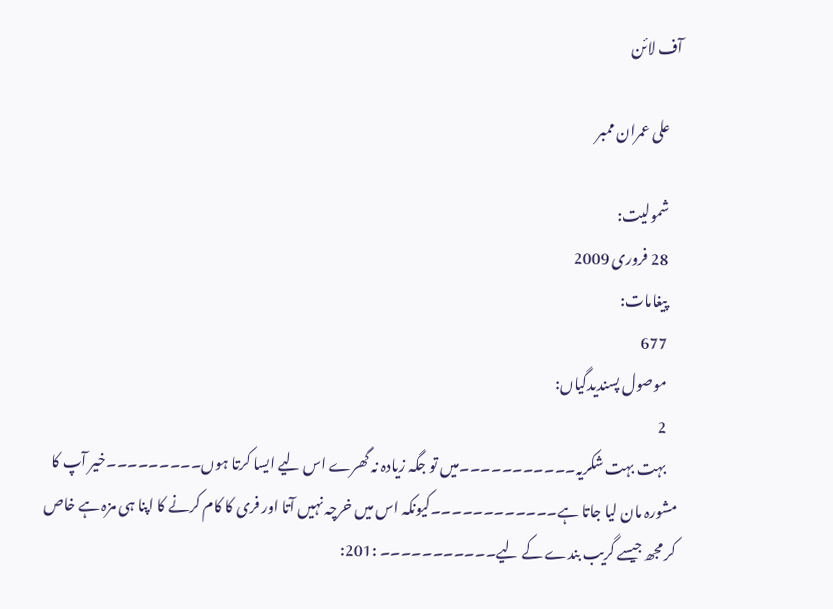آف لائن

    علی عمران ممبر

    شمولیت:
    28 فروری 2009
    پیغامات:
    677
    موصول پسندیدگیاں:
    2
    بہت بہت شکریہ۔۔۔۔۔۔۔۔۔۔۔میں تو جگہ زیادہ نہ گھرے اس لیے ایسا کرتا ہوں۔۔۔۔۔۔۔۔۔خیر آپ کا مشورہ مان لیا جاتا ہے۔۔۔۔۔۔۔۔۔۔۔۔کیونکہ اس میں خرچہ نہیں آتا اور فری کا کام کرنے کا اپنا ہی مزہ ہے خاص کر مجھ جیسے گریب بندے کے لیے۔۔۔۔۔۔۔۔۔۔۔ :201: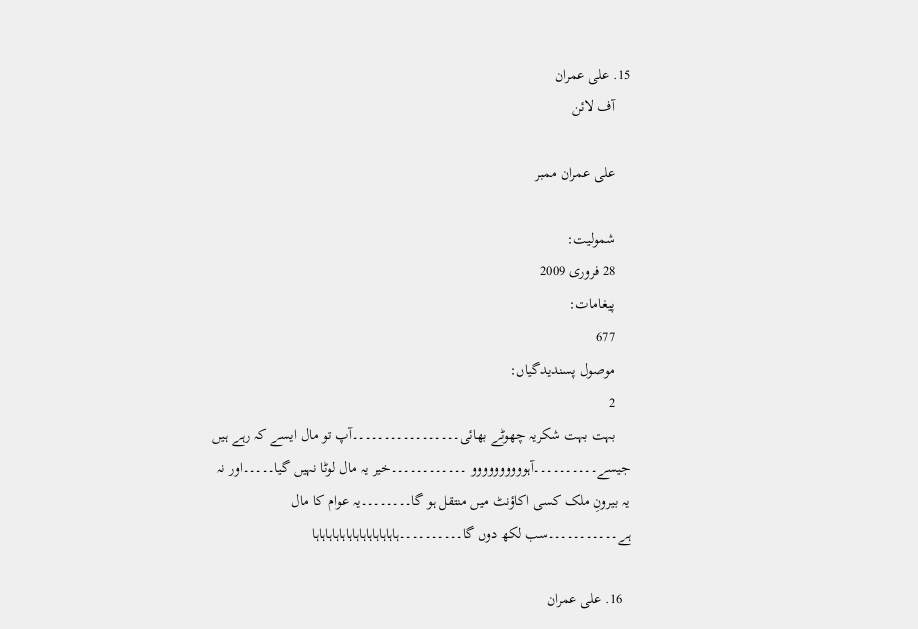15. علی عمران
    آف لائن

    علی عمران ممبر

    شمولیت:
    28 فروری 2009
    پیغامات:
    677
    موصول پسندیدگیاں:
    2
    بہت بہت شکریہ چھوٹے بھائی۔۔۔۔۔۔۔۔۔۔۔۔۔۔۔۔۔آپ تو مال ایسے کہ رہے ہیں جیسے۔۔۔۔۔۔۔۔۔۔آہوووووووووو ۔۔۔۔۔۔۔۔۔۔۔۔خیر یہ مال لوٹا نہیں گیا۔۔۔۔۔اور نہ یہ بیرونِ ملک کسی اکاؤنٹ میں منتقل ہو گا۔۔۔۔۔۔۔۔یہ عوام کا مال ہے۔۔۔۔۔۔۔۔۔۔۔سب لکھ دوں گا۔۔۔۔۔۔۔۔۔۔ہاہاہاہاہاہاہاہاہاہاہاہاہا

  16. علی عمران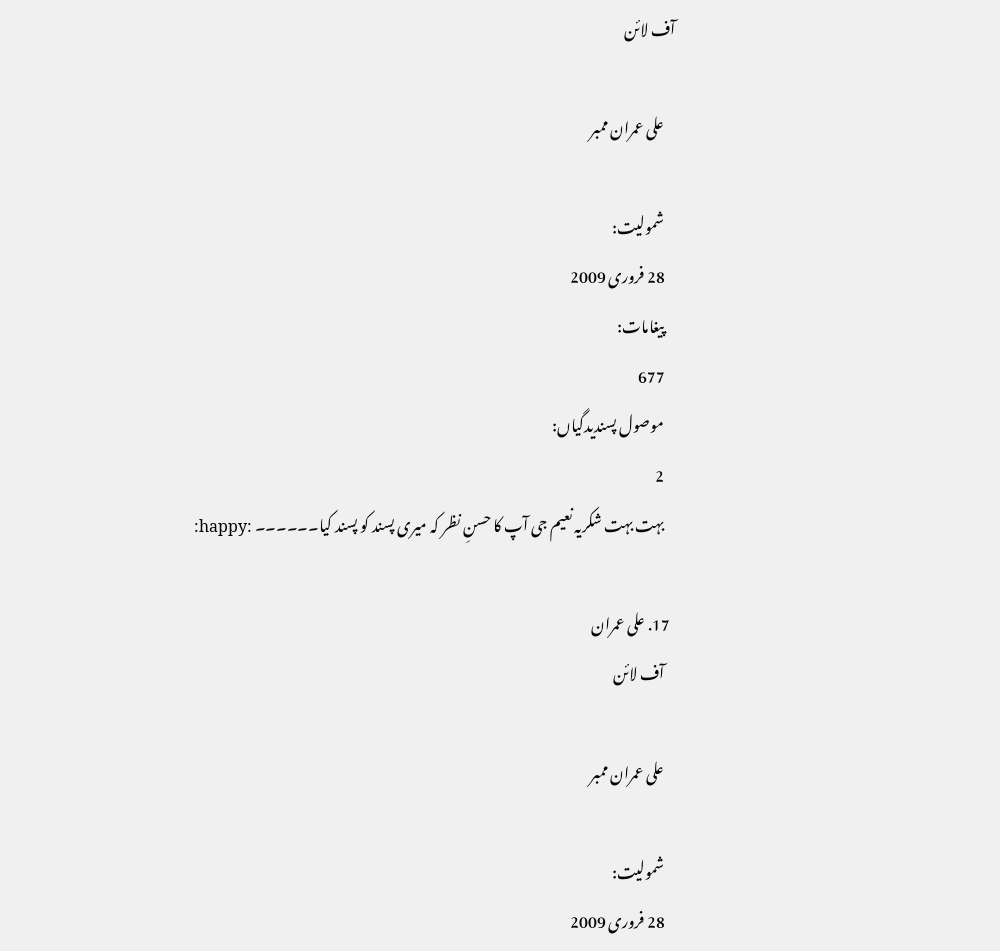آف لائن

    علی عمران ممبر

    شمولیت:
    28 فروری 2009
    پیغامات:
    677
    موصول پسندیدگیاں:
    2
    بہت بہت شکریہ نعیم جی آپ کا حسنِ نظر کہ میری پسند کو پسند کیا۔۔۔۔۔۔ :happy:

  17. علی عمران
    آف لائن

    علی عمران ممبر

    شمولیت:
    28 فروری 2009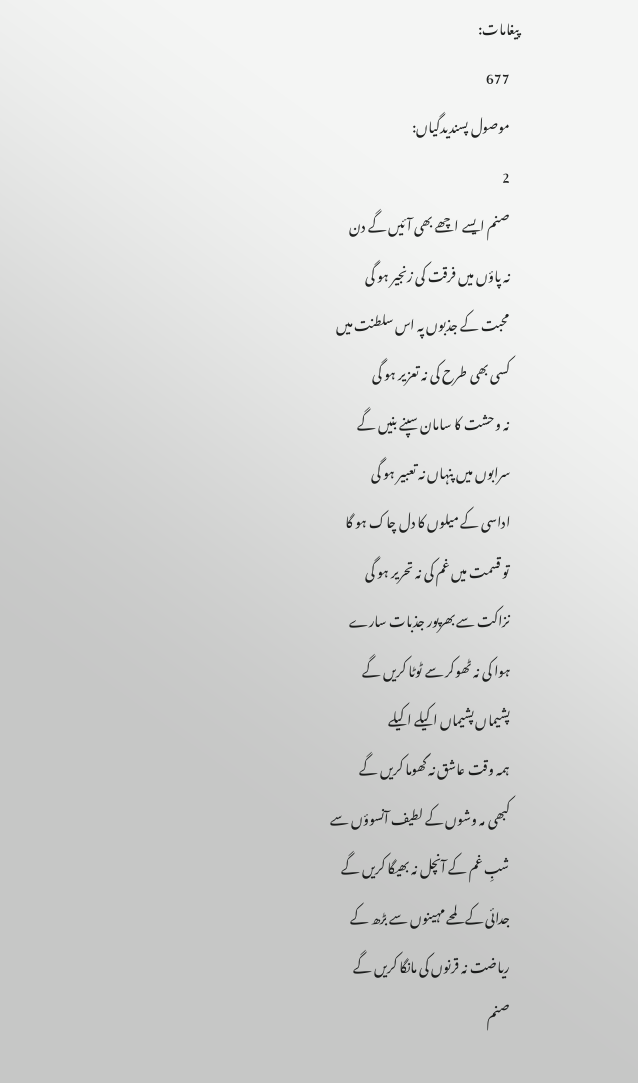پیغامات:
    677
    موصول پسندیدگیاں:
    2
    صنم ایسے اچھے بھی آئیں گے دن
    نہ پاؤں میں فرقت کی زنجیر ہو گی
    محبت کے جذبوں پہ اس سلطنت میں
    کسی بھی طرح کی نہ تعزیر ہو گی
    نہ وحشت کا سامان سپنے بنیں گے
    سرابوں میں پنہاں نہ تعبیر ہو گی
    اداسی کے میلوں کا دل چاک ہو گا
    تو قسمت میں غم کی نہ تحریر ہو گی
    نزاکت سے بھرپور جذبات سارے
    ہوا کی نہ ٹھوکر سے ٹوٹا کریں گے
    پشیماں پشیماں اکیلے اکیلے
    ہمہ وقت عاشق نہ گھوما کریں گے
    کبھی مہ وشوں کے لطیف آنسوؤں سے
    شبِ غم کے آنچل نہ بھیگا کریں گے
    جدائی کے لمحے مہینوں سے بڑھ کے
    ریاضت نہ قرنوں کی مانگا کریں گے
    صنم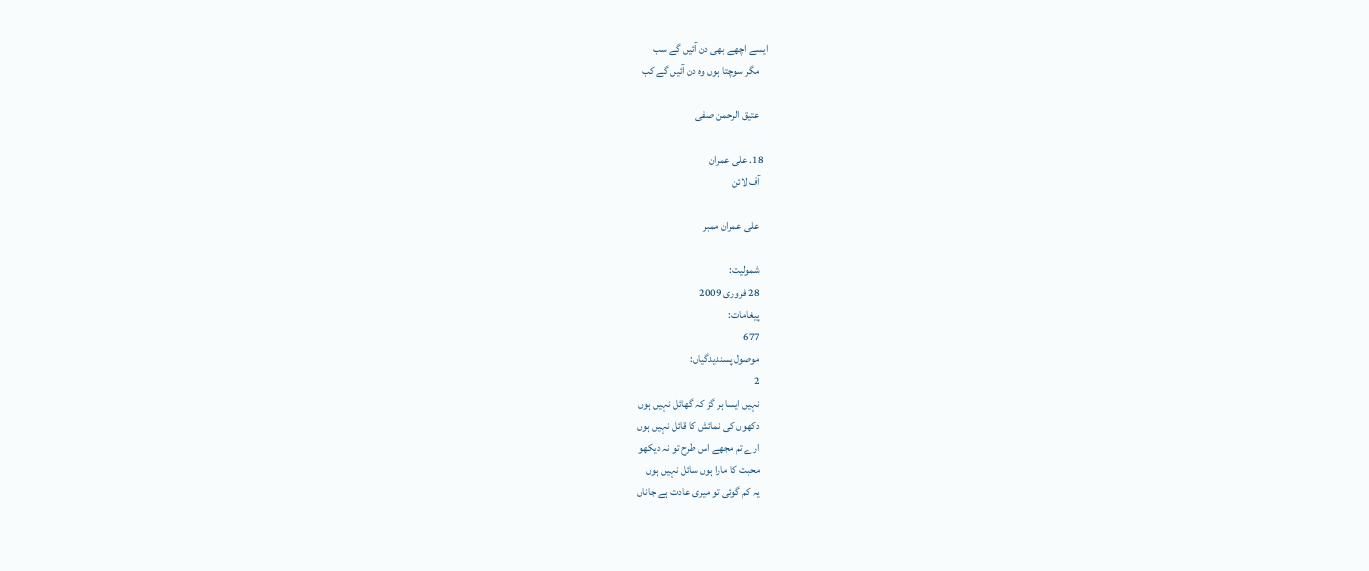ایسے اچھے بھی دن آئیں گے سب
    مگر سوچتا ہوں وہ دن آئیں گے کب

    عتیق الرحمن صفی

  18. علی عمران
    آف لائن

    علی عمران ممبر

    شمولیت:
    28 فروری 2009
    پیغامات:
    677
    موصول پسندیدگیاں:
    2
    نہیں ایسا ہر گز کہ گھائل نہیں ہوں
    دکھوں کی نمائش کا قائل نہیں ہوں
    ارے تم مجھے اس طرح تو نہ دیکھو
    محبت کا مارا ہوں سائل نہیں ہوں
    یہ کم گوئی تو میری عادت ہے جاناں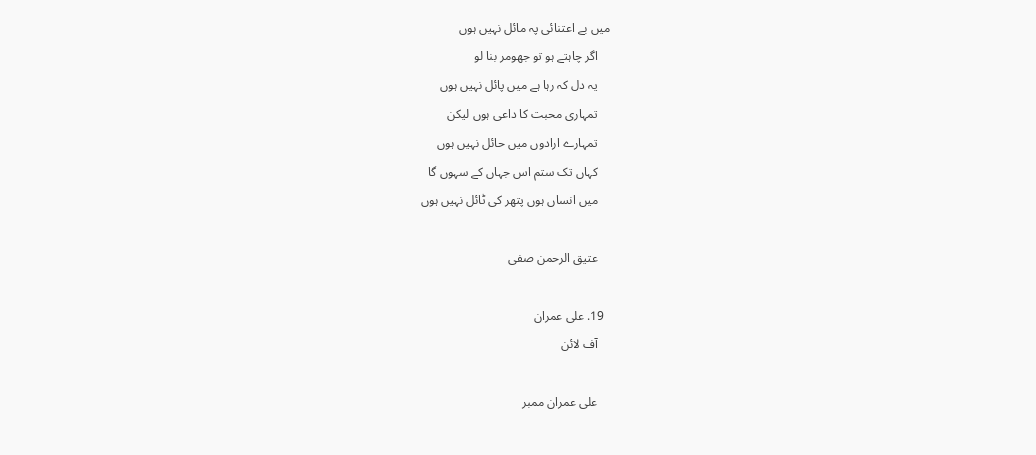میں بے اعتنائی پہ مائل نہیں ہوں
    اگر چاہتے ہو تو جھومر بنا لو
    یہ دل کہ رہا ہے میں پائل نہیں ہوں
    تمہاری محبت کا داعی ہوں لیکن
    تمہارے ارادوں میں حائل نہیں ہوں
    کہاں تک ستم اس جہاں کے سہوں گا
    میں انساں ہوں پتھر کی ٹائل نہیں ہوں

    عتیق الرحمن صفی

  19. علی عمران
    آف لائن

    علی عمران ممبر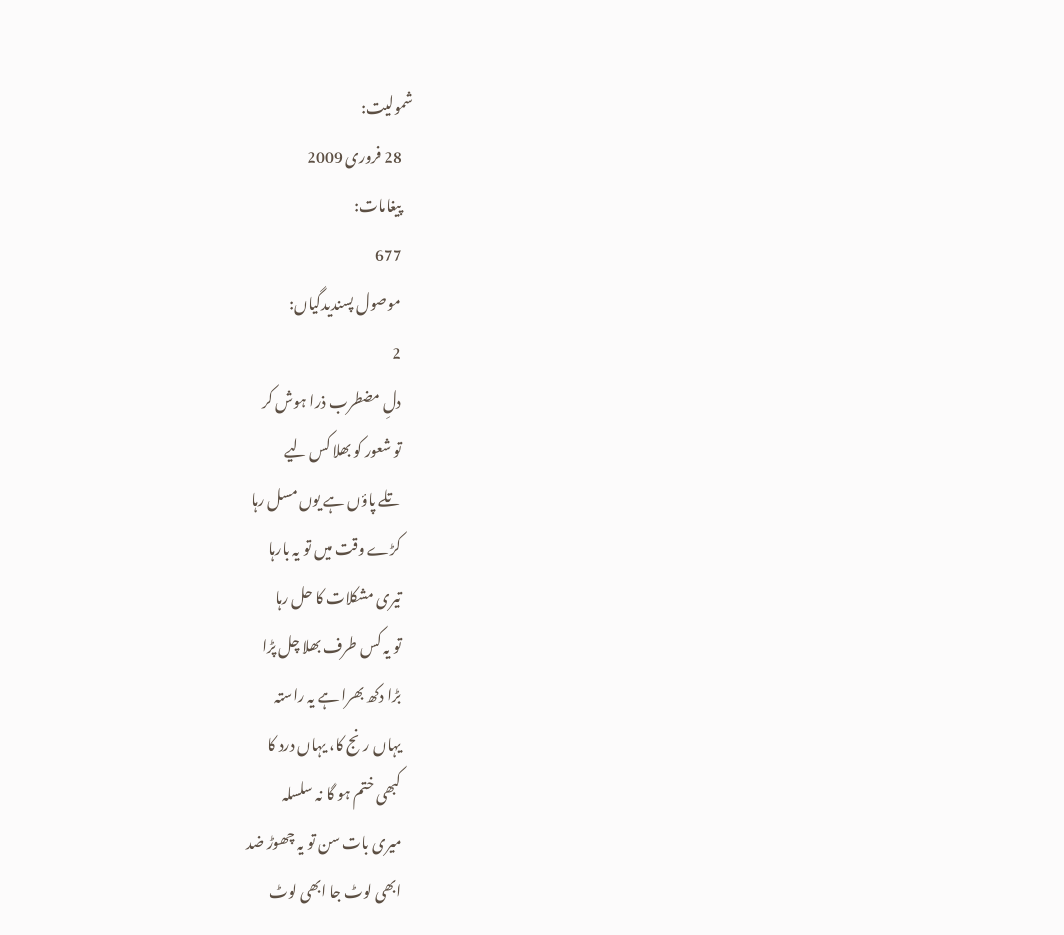شمولیت:
    28 فروری 2009
    پیغامات:
    677
    موصول پسندیدگیاں:
    2
    دلِ مضطرب ذرا ہوش کر
    تو شعور کو بھلا کس لیے
    تلے پاؤں ہے یوں مسل رہا
    کڑے وقت میں تو یہ بارہا
    تیری مشکلات کا حل رہا
    تو یہ کس طرف بھلا چل پڑا
    بڑا دکھ بھرا ہے یہ راستہ
    یہاں رنج کا، یہاں درد کا
    کبھی ختم ہو گا نہ سلسلہ
    میری بات سن تو یہ چھوڑ ضد
    ابھی لوٹ جا ابھی لوٹ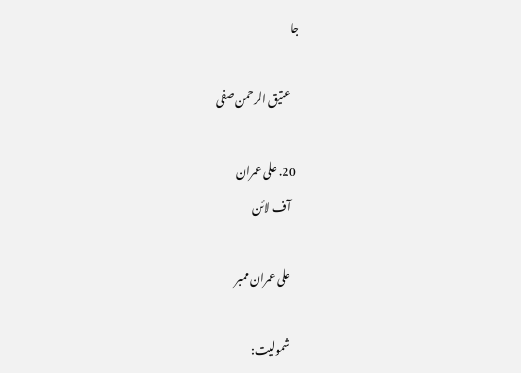جا

    عتیق الرحمن صفی

  20. علی عمران
    آف لائن

    علی عمران ممبر

    شمولیت: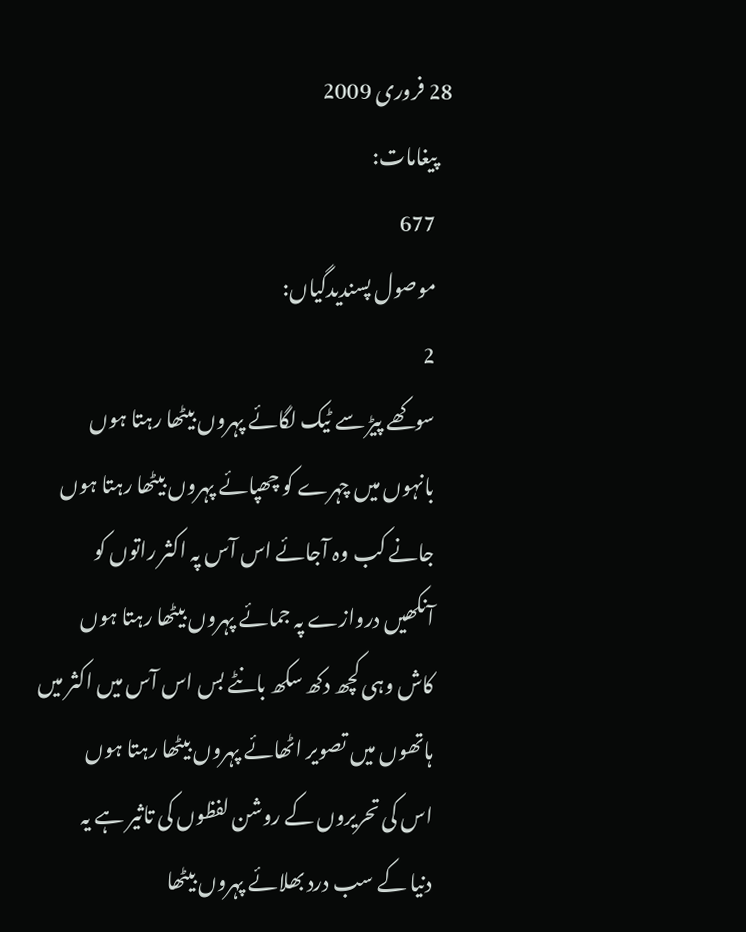28 فروری 2009
    پیغامات:
    677
    موصول پسندیدگیاں:
    2
    سوکھے پیڑ سے ٹیک لگائے پہروں بیٹھا رہتا ہوں
    بانہوں میں چہرے کو چھپائے پہروں بیٹھا رہتا ہوں
    جانے کب وہ آجائے اس آس پہ اکثر راتوں کو
    آنکھیں دروازے پہ جمائے پہروں بیٹھا رہتا ہوں
    کاش وہی کچھ دکھ سکھ بانٹے بس اس آس میں اکثر میں
    ہاتھوں میں تصویر اٹھائے پہروں بیٹھا رہتا ہوں
    اس کی تحریروں کے روشن لفظوں کی تاثیر ہے یہ
    دنیا کے سب درد بھلائے پہروں بیٹھا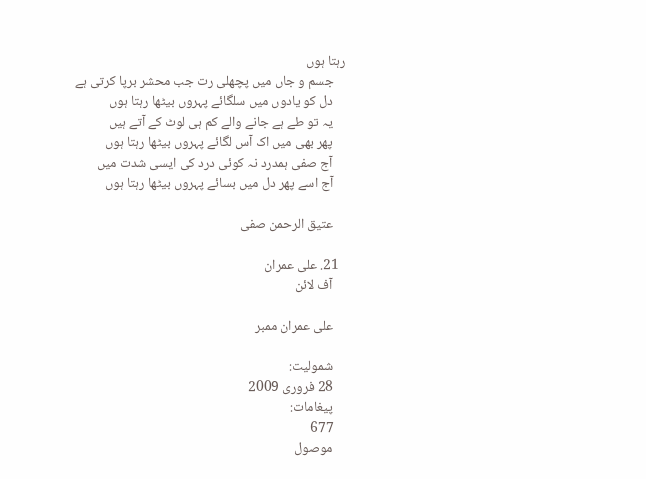رہتا ہوں
    جسم و جاں میں پچھلی رت جب محشر برپا کرتی ہے
    دل کو یادوں میں سلگائے پہروں بیٹھا رہتا ہوں
    یہ تو طے ہے جانے والے کم ہی لوٹ کے آتے ہیں
    پھر بھی میں اک آس لگائے پہروں بیٹھا رہتا ہوں
    آج صفی ہمدرد نہ کوئی درد کی ایسی شدت میں
    آج اسے پھر دل میں بسائے پہروں بیٹھا رہتا ہوں

    عتیق الرحمن صفی

  21. علی عمران
    آف لائن

    علی عمران ممبر

    شمولیت:
    28 فروری 2009
    پیغامات:
    677
    موصول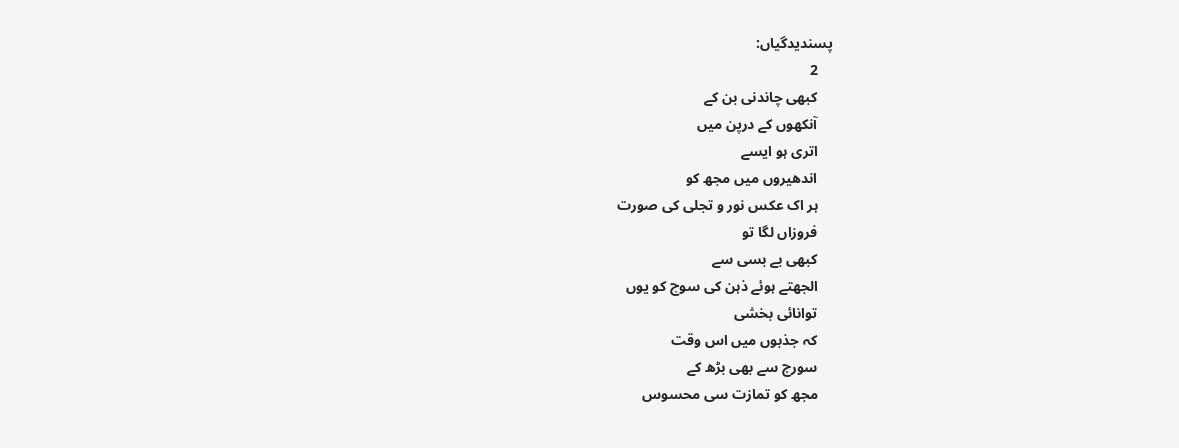پسندیدگیاں:
    2
    کبھی چاندنی بن کے
    آنکھوں کے درپن میں
    اتری ہو ایسے
    اندھیروں میں مجھ کو
    ہر اک عکس نور و تجلی کی صورت
    فروزاں لگا تو
    کبھی بے بسی سے
    الجھتے ہوئے ذہن کی سوچ کو یوں
    توانائی بخشی
    کہ جذبوں میں اس وقت
    سورج سے بھی بڑھ کے
    مجھ کو تمازت سی محسوس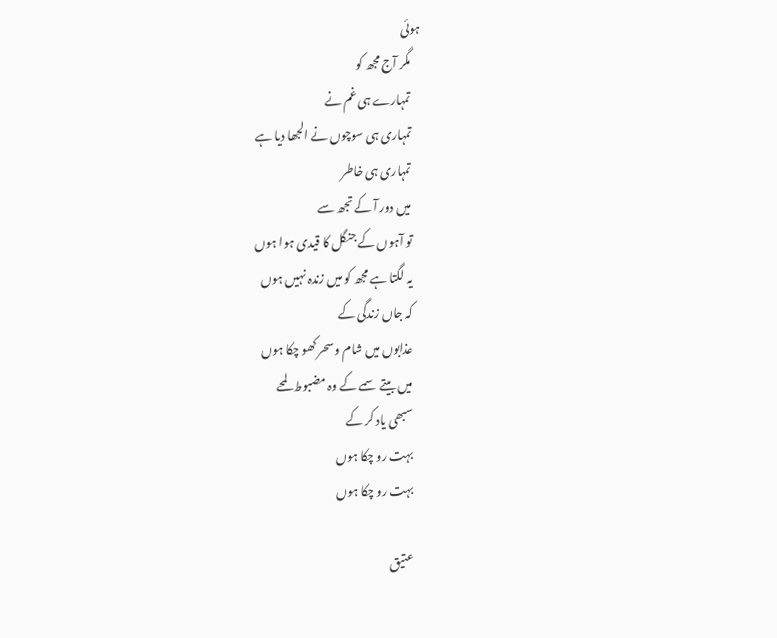ہوئی
    مگر آج مجھ کو
    تمہارے ہی غم نے
    تمہاری ہی سوچوں نے الجھا دیا ہے
    تمہاری ہی خاطر
    میں دور آ کے تجھ سے
    تو آہوں کے جنگل کا قیدی ہوا ہوں
    یہ لگتا ہے مجھ کو میں زندہ نہیں ہوں
    کہ جاں زندگی کے
    عذابوں میں شام و سحر کھو چکا ہوں
    میں بیتے سمے کے وہ مضبوط لمحے
    سبھی یاد کر کے
    بہت رو چکا ہوں
    بہت رو چکا ہوں

    عتیق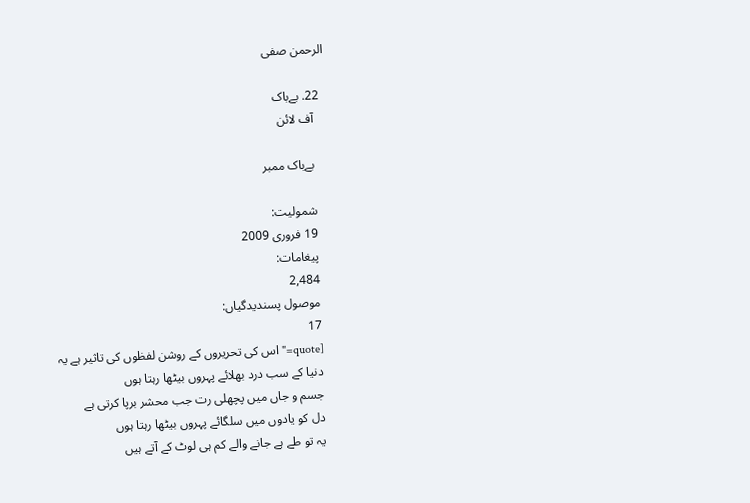الرحمن صفی

  22. بےباک
    آف لائن

    بےباک ممبر

    شمولیت:
    19 فروری 2009
    پیغامات:
    2,484
    موصول پسندیدگیاں:
    17
    [quote="اس کی تحریروں کے روشن لفظوں کی تاثیر ہے یہ
    دنیا کے سب درد بھلائے پہروں بیٹھا رہتا ہوں
    جسم و جاں میں پچھلی رت جب محشر برپا کرتی ہے
    دل کو یادوں میں سلگائے پہروں بیٹھا رہتا ہوں
    یہ تو طے ہے جانے والے کم ہی لوٹ کے آتے ہیں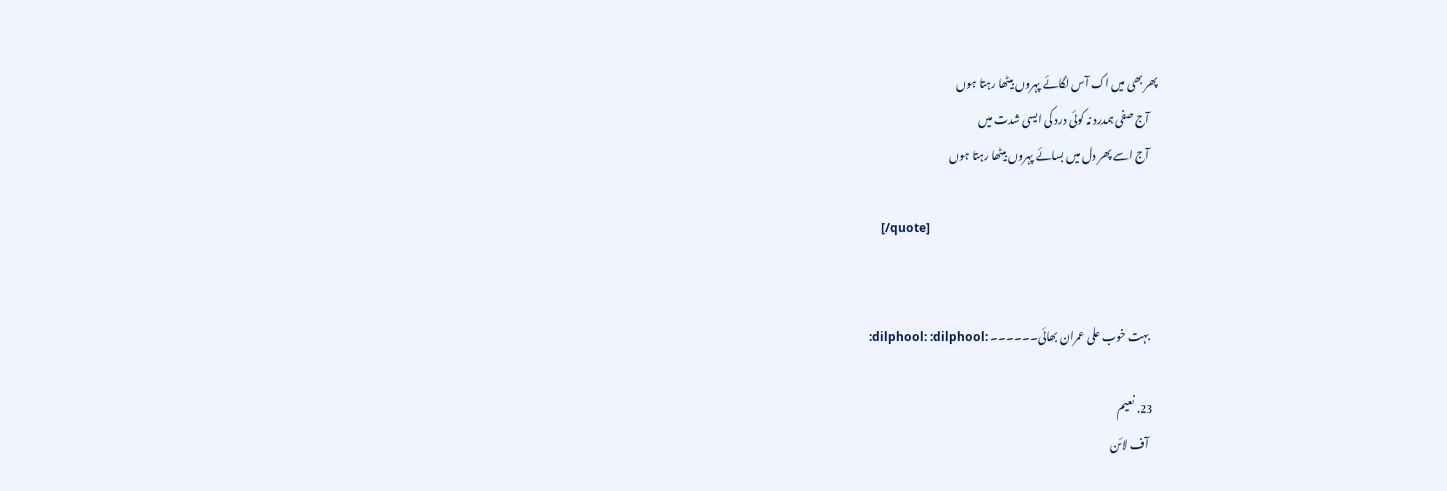پھر بھی میں اک آس لگائے پہروں بیٹھا رہتا ہوں
    آج صفی ہمدرد نہ کوئی درد کی ایسی شدت میں
    آج اسے پھر دل میں بسائے پہروں بیٹھا رہتا ہوں

    [/quote]


    بہت خوب علی عمران بھائی۔۔۔۔۔۔ :dilphool: :dilphool:

  23. نعیم
    آف لائن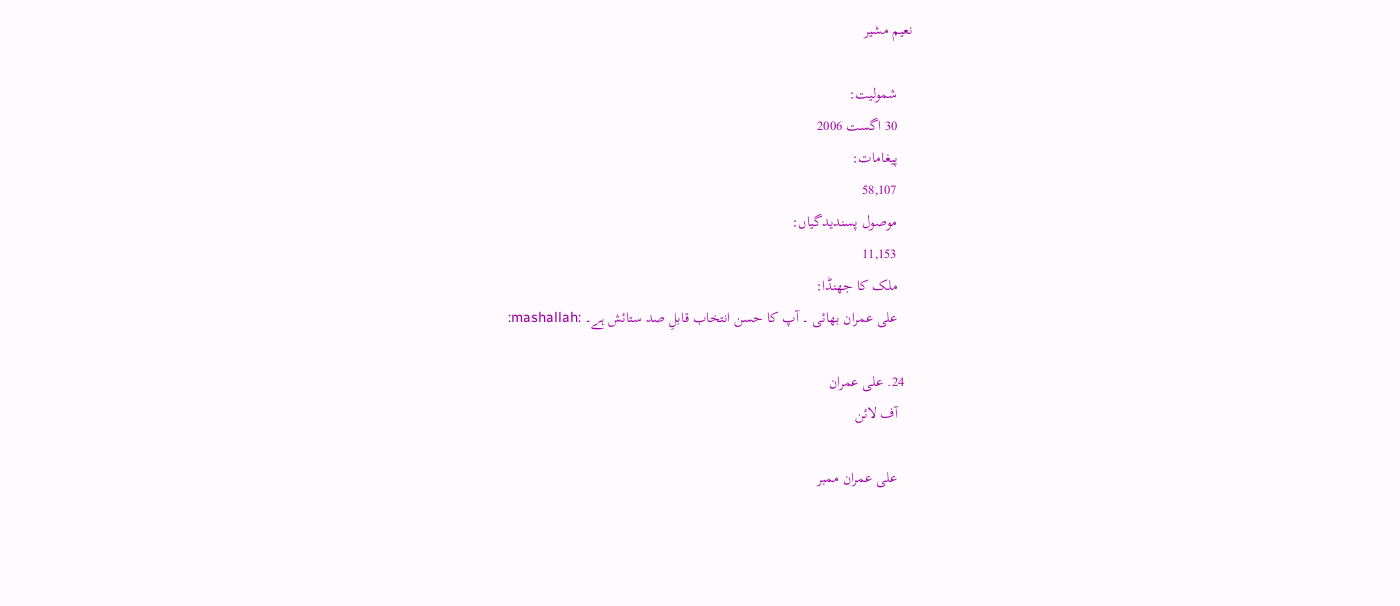نعیم مشیر

    شمولیت:
    30 اگست 2006
    پیغامات:
    58,107
    موصول پسندیدگیاں:
    11,153
    ملک کا جھنڈا:
    علی عمران بھائی ۔ آپ کا حسن انتخاب قابلِ صد ستائش ہے۔ :mashallah:

  24. علی عمران
    آف لائن

    علی عمران ممبر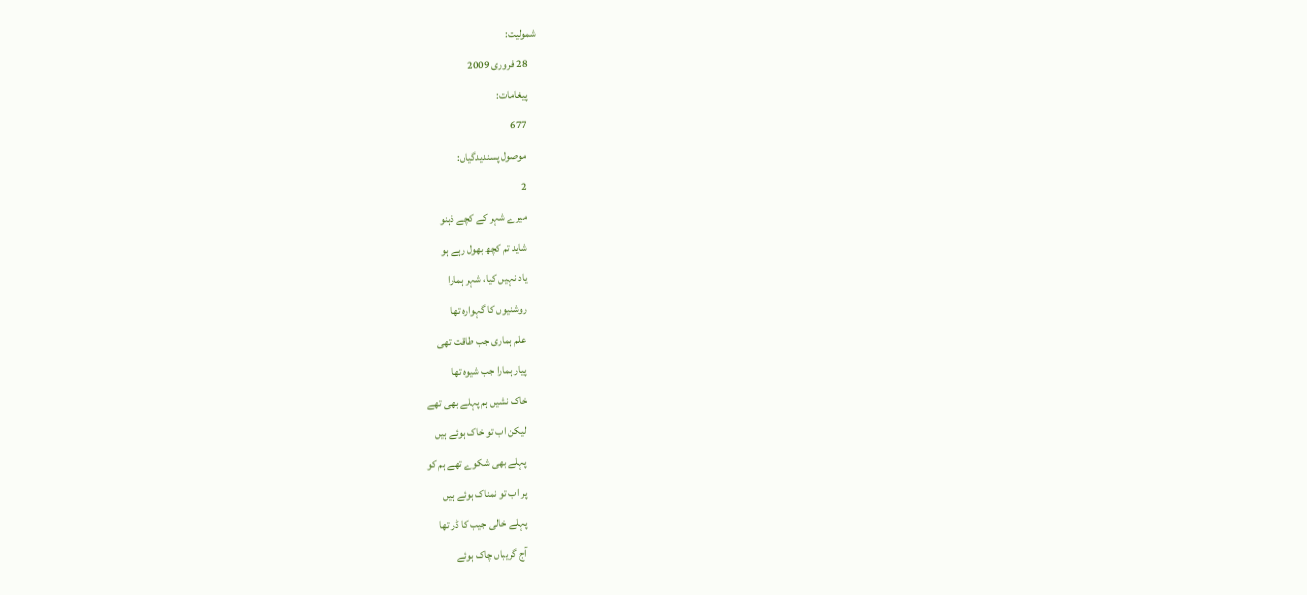شمولیت:
    28 فروری 2009
    پیغامات:
    677
    موصول پسندیدگیاں:
    2
    میرے شہر کے کچے ذہنو
    شاید تم کچھ بھول رہے ہو
    یاد نہیں کیا، شہر ہمارا
    روشنیوں کا گہوارہ تھا
    علم ہماری جب طاقت تھی
    پیار ہمارا جب شیوہ تھا
    خاک نشیں ہم پہلے بھی تھے
    لیکن اب تو خاک ہوئے ہیں
    پہلے بھی شکوے تھے ہم کو
    پر اب تو نمناک ہوئے ہیں
    پہلے خالی جیب کا ڈر تھا
    آج گریباں چاک ہوئے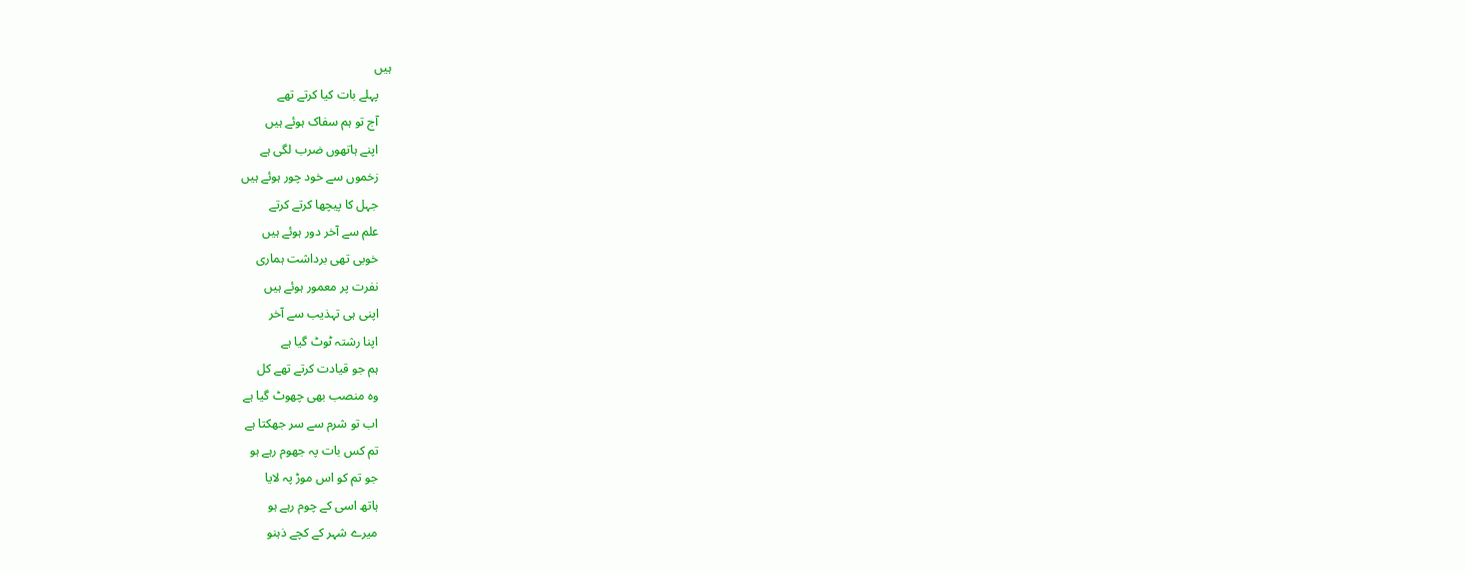ہیں
    پہلے بات کیا کرتے تھے
    آج تو ہم سفاک ہوئے ہیں
    اپنے ہاتھوں ضرب لگی ہے
    زخموں سے خود چور ہوئے ہیں
    جہل کا پیچھا کرتے کرتے
    علم سے آخر دور ہوئے ہیں
    خوبی تھی برداشت ہماری
    نفرت پر معمور ہوئے ہیں
    اپنی ہی تہذیب سے آخر
    اپنا رشتہ ٹوٹ گیا ہے
    ہم جو قیادت کرتے تھے کل
    وہ منصب بھی چھوٹ گیا ہے
    اب تو شرم سے سر جھکتا ہے
    تم کس بات پہ جھوم رہے ہو
    جو تم کو اس موڑ پہ لایا
    ہاتھ اسی کے چوم رہے ہو
    میرے شہر کے کچے ذہنو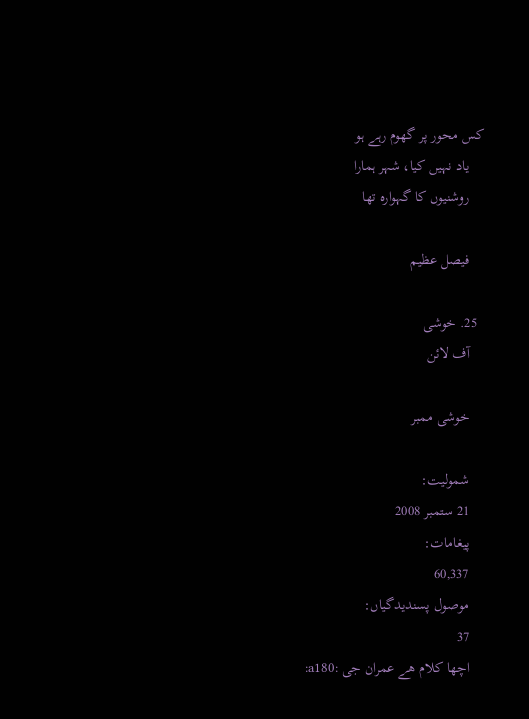کس محور پر گھوم رہے ہو
    یاد نہیں کیا، شہر ہمارا
    روشنیوں کا گہوارہ تھا

    فیصل عظیم

  25. خوشی
    آف لائن

    خوشی ممبر

    شمولیت:
    21 ستمبر 2008
    پیغامات:
    60,337
    موصول پسندیدگیاں:
    37
    اچھا کلام ھے عمران جی :a180: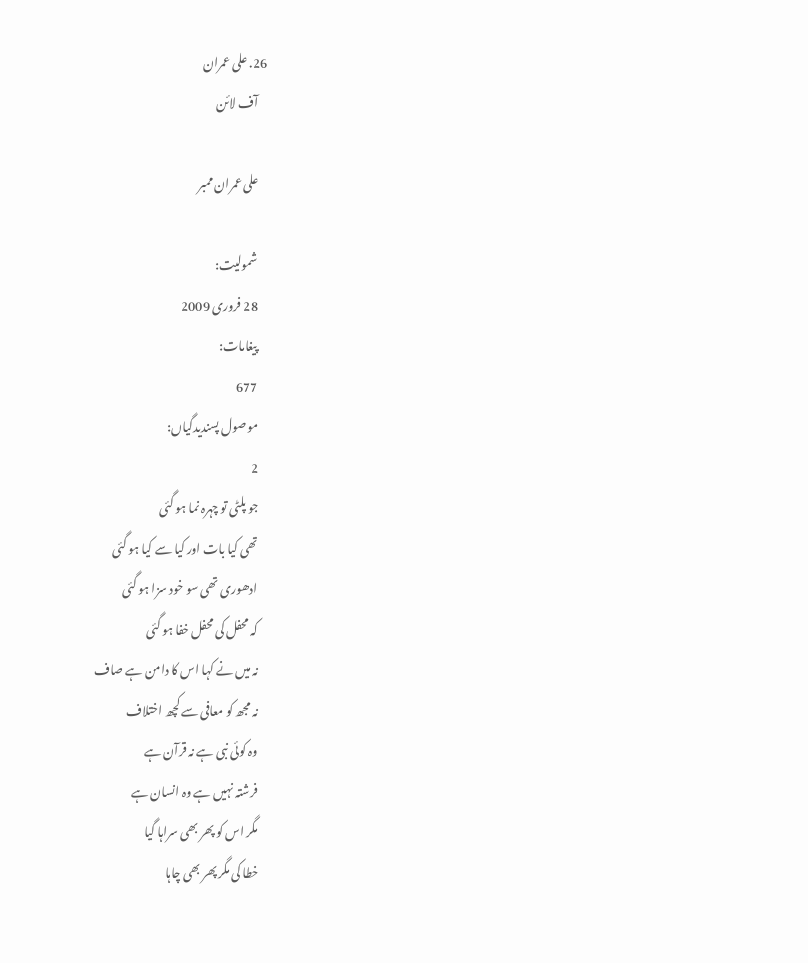26. علی عمران
    آف لائن

    علی عمران ممبر

    شمولیت:
    28 فروری 2009
    پیغامات:
    677
    موصول پسندیدگیاں:
    2
    جو پلٹی تو چہرہ نما ہو گئی
    تھی کیا بات اور کیا سے کیا ہو گئی
    ادھوری تھی سو خود سزا ہو گئی
    کہ محفل کی محفل خفا ہو گئی
    نہ میں نے کہا اس کا دامن ہے صاف
    نہ مجھ کو معافی سے کچھ اختلاف
    وہ کوئی نبی ہے نہ قرآن ہے
    فرشتہ نہیں ہے وہ انسان ہے
    مگر اس کو پھر بھی سراہا گیا
    خطا کی مگر پھر بھی چاہا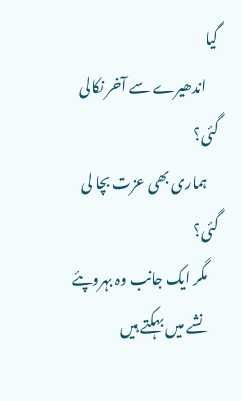گیا
    اندھیرے سے آخر نکالی گئی؟
    ہماری بھی عزت بچا لی گئی؟
    مگر ایک جانب وہ بہروپئے
    نشے میں بہکتے ہیں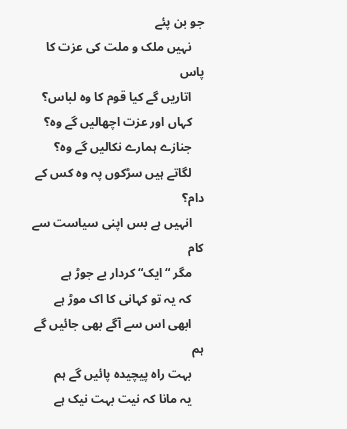جو بن پئے
    نہیں ملک و ملت کی عزت کا پاس
    اتاریں گے کیا قوم کا وہ لباس؟
    کہاں اور عزت اچھالیں گے وہ؟
    جنازے ہمارے نکالیں گے وہ؟
    لگاتے ہیں سڑکوں پہ وہ کس کے دام؟
    انہیں ہے بس اپنی سیاست سے کام
    مگر “ایک“ کردار بے جوڑ ہے
    کہ یہ تو کہانی کا اک موڑ ہے
    ابھی اس سے آگے بھی جائیں گے ہم
    بہت راہ پیچیدہ پائیں گے ہم
    یہ مانا کہ نیت بہت نیک ہے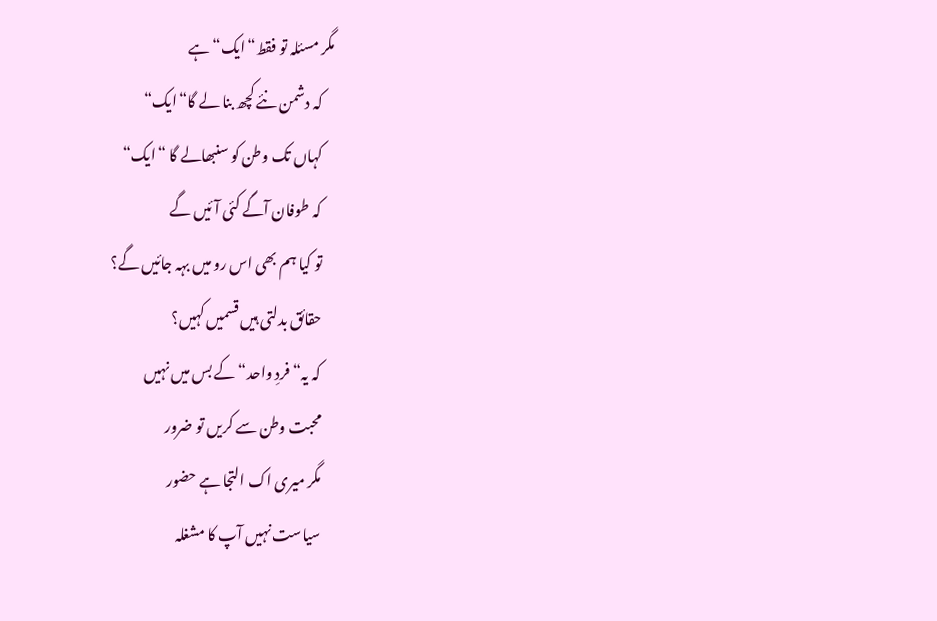مگر مسئلہ تو فقط“ایک“ ہے
    کہ دشمن نئے کچھ بنا لے گا“ایک“
    کہاں تک وطن کو سنبھالے گا “ایک“
    کہ طوفان آگے کئی آئیں گے
    تو کیا ہم بھی اس رو میں بہہ جائیں گے؟
    حقائق بدلتی ہیں قسمیں کہیں؟
    کہ یہ“فردِ واحد“ کے بس میں نہیں
    محبت وطن سے کریں تو ضرور
    مگر میری اک التجا ہے حضور
    سیاست نہیں آپ کا مشغلہ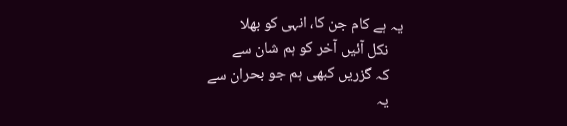یہ ہے کام جن کا، انہی کو بھلا
    نکل آئیں آخر کو ہم شان سے
    کہ گزریں کبھی ہم جو بحران سے
    یہ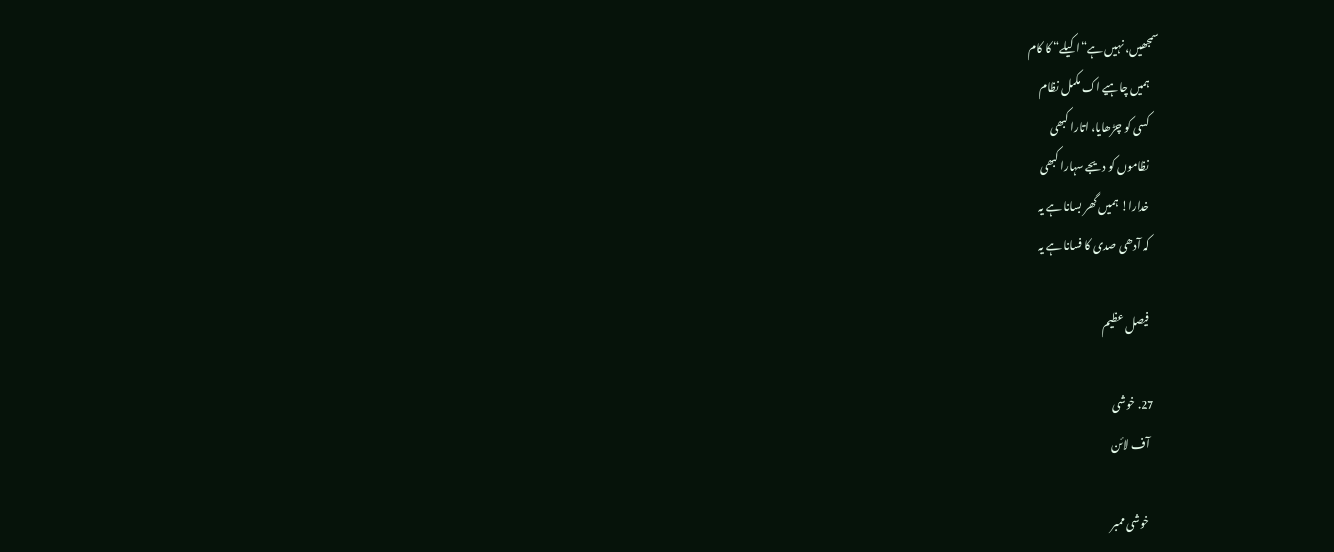سمجھیں، نہیں ہے“اکیلے“ کا کام
    ہمیں چاہیے اک مکمل نظام
    کسی کو چڑھایا، اتارا کبھی
    نظاموں کو دیجے سہارا کبھی
    خدارا! ہمیں گھر بسانا ہے یہ
    کہ آدھی صدی کا فسانا ہے یہ

    فیصل عظیم

  27. خوشی
    آف لائن

    خوشی ممبر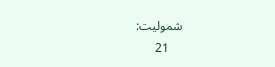شمولیت:
    21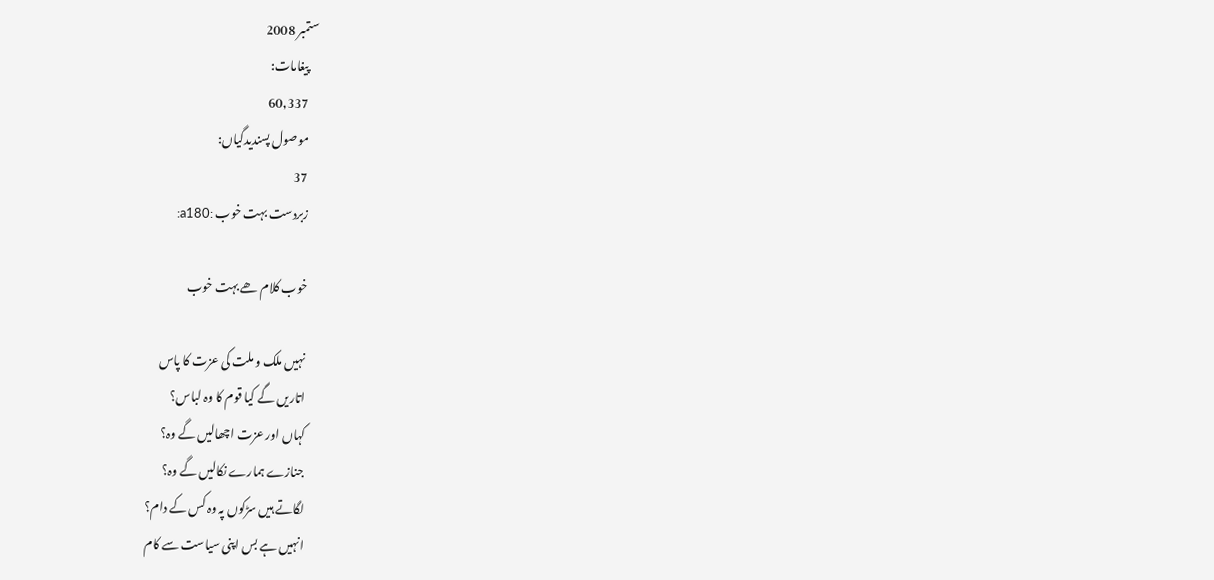ستمبر 2008
    پیغامات:
    60,337
    موصول پسندیدگیاں:
    37
    زبردست بہت خوب :a180:

    خوب کلام ھے بہت خوب

    نہیں ملک و ملت کی عزت کا پاس
    اتاریں گے کیا قوم کا وہ لباس؟
    کہاں اور عزت اچھالیں گے وہ؟
    جنازے ہمارے نکالیں گے وہ؟
    لگاتے ہیں سڑکوں پہ وہ کس کے دام؟
    انہیں ہے بس اپنی سیاست سے کام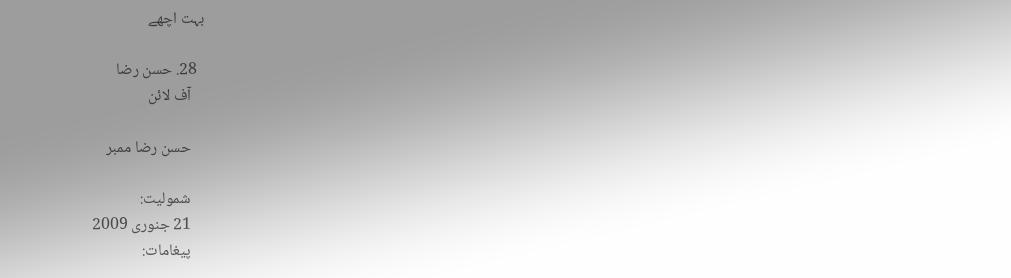بہت اچھے

  28. حسن رضا
    آف لائن

    حسن رضا ممبر

    شمولیت:
    21 جنوری 2009
    پیغامات: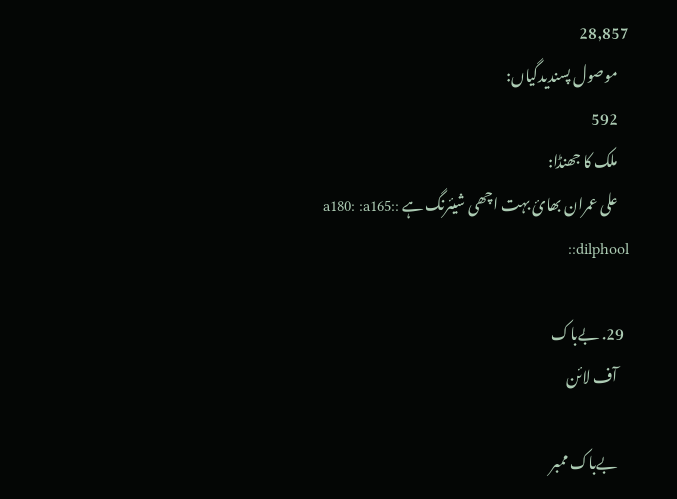28,857
    موصول پسندیدگیاں:
    592
    ملک کا جھنڈا:
    علی عمران بھائ بہت اچھی شیئرنگ ہے :a180: :a165: :dilphool:

  29. بےباک
    آف لائن

    بےباک ممبر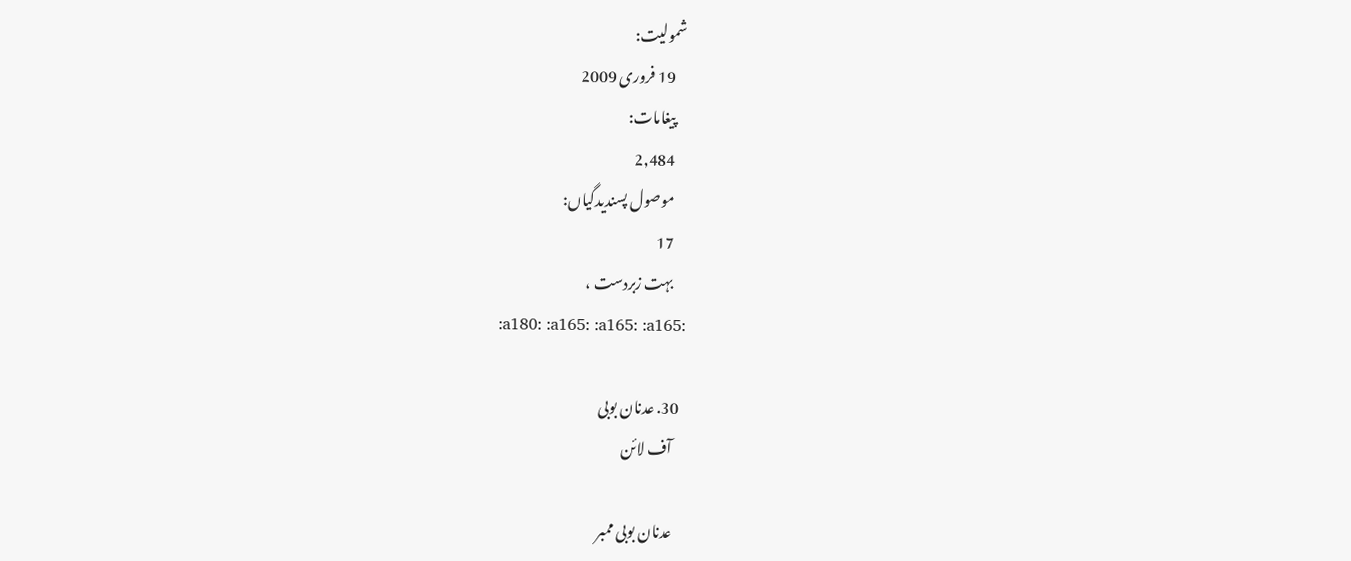شمولیت:
    19 فروری 2009
    پیغامات:
    2,484
    موصول پسندیدگیاں:
    17
    بہت زبردست ،
    :a180: :a165: :a165: :a165:

  30. عدنان بوبی
    آف لائن

    عدنان بوبی ممبر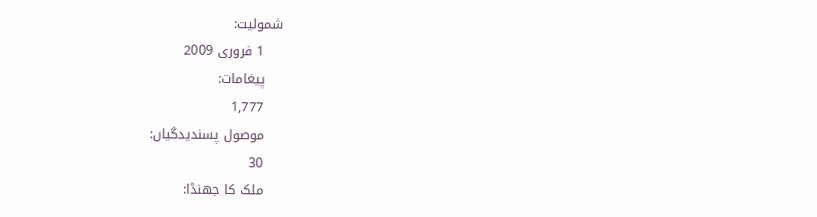شمولیت:
    1 فروری 2009
    پیغامات:
    1,777
    موصول پسندیدگیاں:
    30
    ملک کا جھنڈا: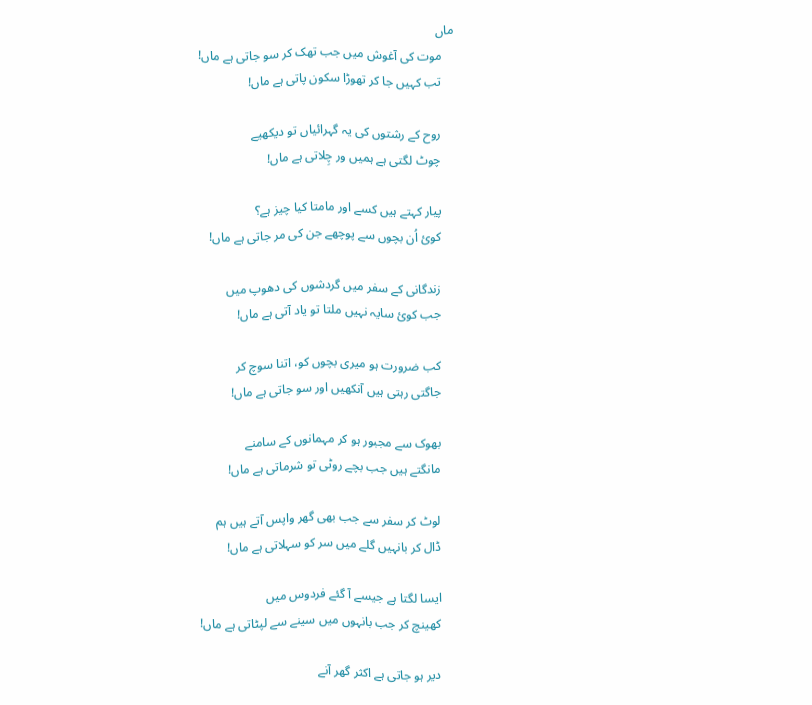ماں
    موت کی آغوش میں جب تھک کر سو جاتی ہے ماں!
    تب کہیں جا کر تھوڑا سکون پاتی ہے ماں!

    روح کے رشتوں کی یہ گہرائیاں تو دیکھیے
    چوٹ لگتی ہے ہمیں ور چِلاتی ہے ماں!

    پیار کہتے ہیں کسے اور مامتا کیا چیز ہے؟
    کوئ اُن بچوں سے پوچھے جن کی مر جاتی ہے ماں!

    زندگانی کے سفر میں گردشوں کی دھوپ میں
    جب کوئ سایہ نہیں ملتا تو یاد آتی ہے ماں!

    کب ضرورت ہو میری بچوں کو، اتنا سوچ کر
    جاگتی رہتی ہیں آنکھیں اور سو جاتی ہے ماں!

    بھوک سے مجبور ہو کر مہمانوں کے سامنے
    مانگتے ہیں جب بچے روٹی تو شرماتی ہے ماں!

    لوٹ کر سفر سے جب بھی گھر واپس آتے ہیں ہم
    ڈال کر بانہیں گلے میں سر کو سہلاتی ہے ماں!

    ایسا لگتا ہے جیسے آ گئے فردوس میں
    کھینچ کر جب بانہوں میں سینے سے لپٹاتی ہے ماں!

    دیر ہو جاتی ہے اکثر گھر آنے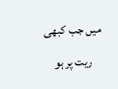میں جب کبھی
    ریت پر ہو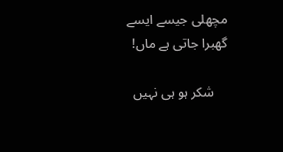مچھلی جیسے ایسے گھبرا جاتی ہے ماں!

    شکر ہو ہی نہیں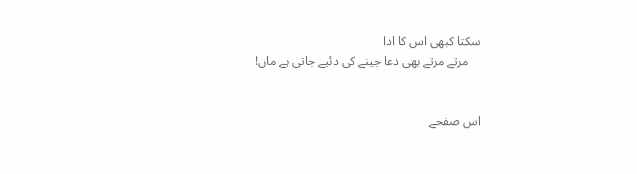سکتا کبھی اس کا ادا
    مرتے مرتے بھی دعا جینے کی دئیے جاتی ہے ماں!


اس صفحے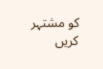کو مشتہر کریں